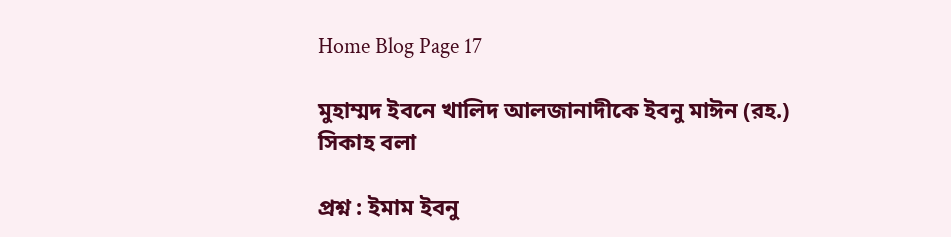Home Blog Page 17

মুহাম্মদ ইবনে খালিদ আলজানাদীকে ইবনু মাঈন (রহ.) সিকাহ বলা

প্রশ্ন : ইমাম ইবনু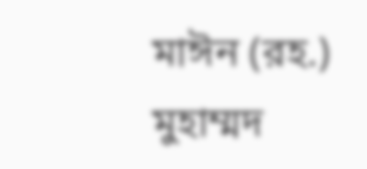মাঈন (রহ.) মুহাম্মদ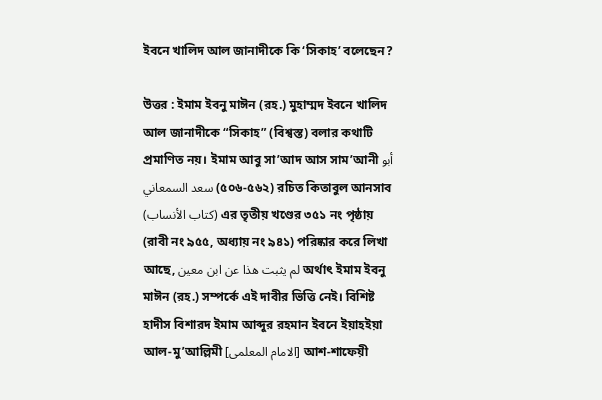ইবনে খালিদ আল জানাদীকে কি ‘সিকাহ’ বলেছেন?

উত্তর : ইমাম ইবনু মাঈন (রহ.) মুহাম্মদ ইবনে খালিদ আল জানাদীকে “সিকাহ” (বিশ্বস্ত) বলার কথাটি প্রমাণিত নয়। ইমাম আবু সা’আদ আস সাম’আনী أبو سعد السمعاني (৫০৬-৫৬২) রচিত কিতাবুল আনসাব (كتاب الأنساب) এর তৃতীয় খণ্ডের ৩৫১ নং পৃষ্ঠায় (রাবী নং ৯৫৫, অধ্যায় নং ৯৪১) পরিষ্কার করে লিখা আছে, لم يثبت هذا عن ابن معين অর্থাৎ ইমাম ইবনু মাঈন (রহ.) সম্পর্কে এই দাবীর ভিত্তি নেই। বিশিষ্ট হাদীস বিশারদ ইমাম আব্দুর রহমান ইবনে ইয়াহইয়া আল-মু’আল্লিমী [الامام المعلمى] আশ-শাফেয়ী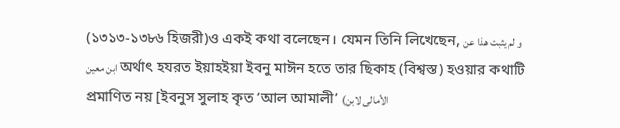(১৩১৩-১৩৮৬ হিজরী)ও একই কথা বলেছেন। যেমন তিনি লিখেছেন, و لم يثبت هذا عن ابن معين অর্থাৎ হযরত ইয়াহইয়া ইবনু মাঈন হতে তার ছিকাহ (বিশ্বস্ত) হওয়ার কথাটি প্রমাণিত নয় [ইবনুস সুলাহ কৃত ‘আল আমালী’ (الأمالى لابن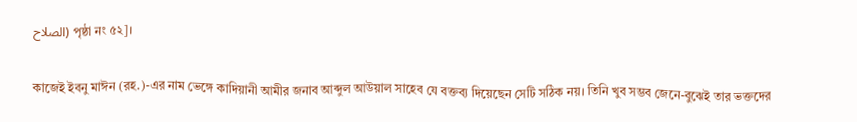الصلاح) পৃষ্ঠা নং ৫২]।

কাজেই ইবনু মাঈন (রহ.)-এর নাম ভেঙ্গে কাদিয়ানী আমীর জনাব আব্দুল আউয়াল সাহেব যে বক্তব্য দিয়েছেন সেটি সঠিক নয়। তিনি খুব সম্ভব জেনে-বুঝেই তার ভক্তদের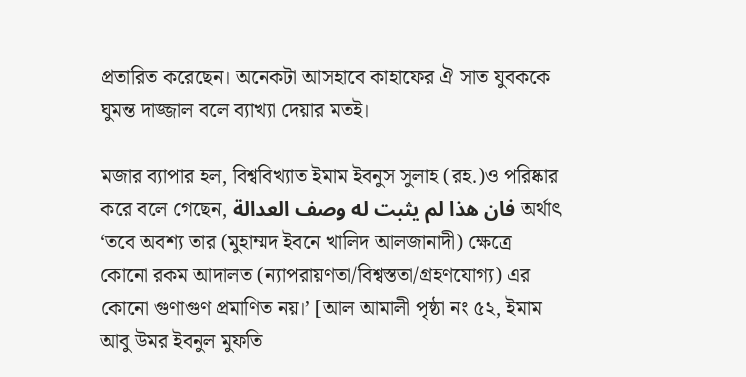প্রতারিত করেছেন। অনেকটা আসহাবে কাহাফের ঐ সাত যুবককে ঘুমন্ত দাজ্জাল বলে ব্যাখ্যা দেয়ার মতই।

মজার ব্যাপার হল, বিশ্ববিখ্যাত ইমাম ইবনুস সুলাহ (রহ.)ও পরিষ্কার করে বলে গেছেন, فان هذا لم يثبت له وصف العدالة অর্থাৎ ‘তবে অবশ্য তার (মুহাম্মদ ইবনে খালিদ আলজানাদী) ক্ষেত্রে কোনো রকম আদালত (ন্যাপরায়ণতা/বিশ্বস্ততা/গ্রহণযোগ্য) এর কোনো গুণাগুণ প্রমাণিত নয়।’ [আল আমালী পৃষ্ঠা নং ৫২, ইমাম আবু উমর ইবনুল মুফতি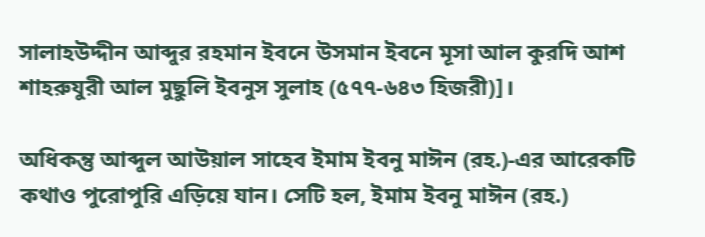সালাহউদ্দীন আব্দুর রহমান ইবনে উসমান ইবনে মূসা আল কুরদি আশ শাহরুযুরী আল মুছুলি ইবনুস সুলাহ (৫৭৭-৬৪৩ হিজরী)]।

অধিকন্তু আব্দুল আউয়াল সাহেব ইমাম ইবনু মাঈন (রহ.)-এর আরেকটি কথাও পুরোপুরি এড়িয়ে যান। সেটি হল, ইমাম ইবনু মাঈন (রহ.)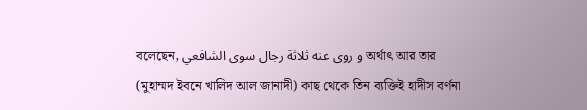বলেছেন, و روى عنه ثلاثة رجال سوى الشافعي অর্থাৎ আর তার (মুহাম্মদ ইবনে খালিদ আল জানাদী) কাছ থেকে তিন ব্যক্তিই হাদীস বর্ণনা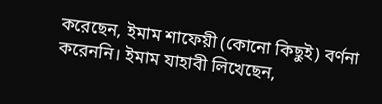করেছেন, ইমাম শাফেয়ী (কোনো কিছুই) বর্ণনা করেননি। ইমাম যাহাবী লিখেছেন,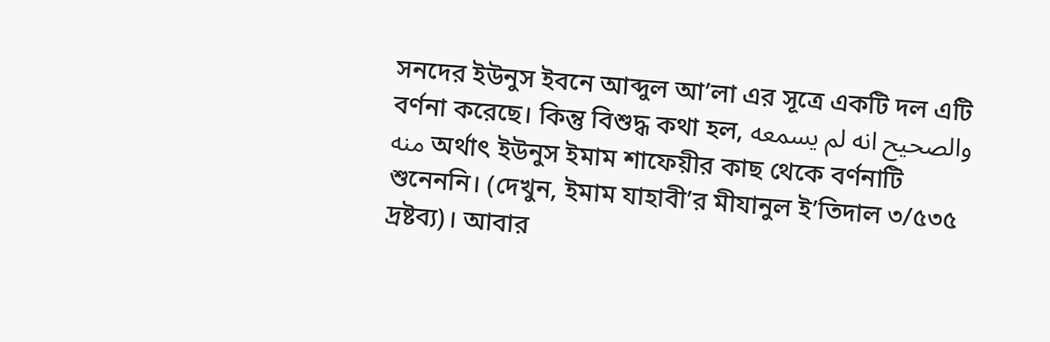সনদের ইউনুস ইবনে আব্দুল আ’লা এর সূত্রে একটি দল এটি বর্ণনা করেছে। কিন্তু বিশুদ্ধ কথা হল, والصحيح انه لم يسمعه منه অর্থাৎ ইউনুস ইমাম শাফেয়ীর কাছ থেকে বর্ণনাটি শুনেননি। (দেখুন, ইমাম যাহাবী’র মীযানুল ই’তিদাল ৩/৫৩৫ দ্রষ্টব্য)। আবার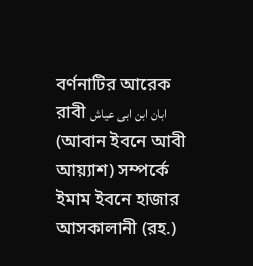বর্ণনাটির আরেক রাবী ابان ابن ابى عياش (আবান ইবনে আবী আয়্যাশ) সম্পর্কে ইমাম ইবনে হাজার আসকালানী (রহ.)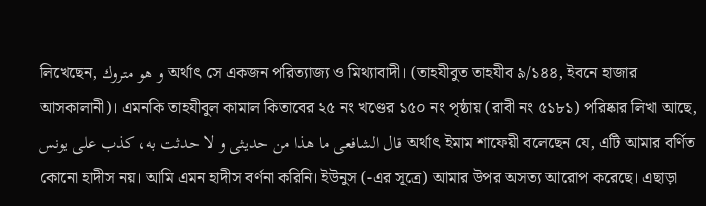লিখেছেন, و هو متروك অর্থাৎ সে একজন পরিত্যাজ্য ও মিথ্যাবাদী। (তাহযীবুত তাহযীব ৯/১৪৪, ইবনে হাজার আসকালানী)। এমনকি তাহযীবুল কামাল কিতাবের ২৫ নং খণ্ডের ১৫০ নং পৃষ্ঠায় (রাবী নং ৫১৮১) পরিষ্কার লিখা আছে, قال الشافعى ما هذا من حديثى و لا حدثت به، كذب على يونس অর্থাৎ ইমাম শাফেয়ী বলেছেন যে, এটি আমার বর্ণিত কোনো হাদীস নয়। আমি এমন হাদীস বর্ণনা করিনি। ইউনুস (-এর সূত্রে) আমার উপর অসত্য আরোপ করেছে। এছাড়া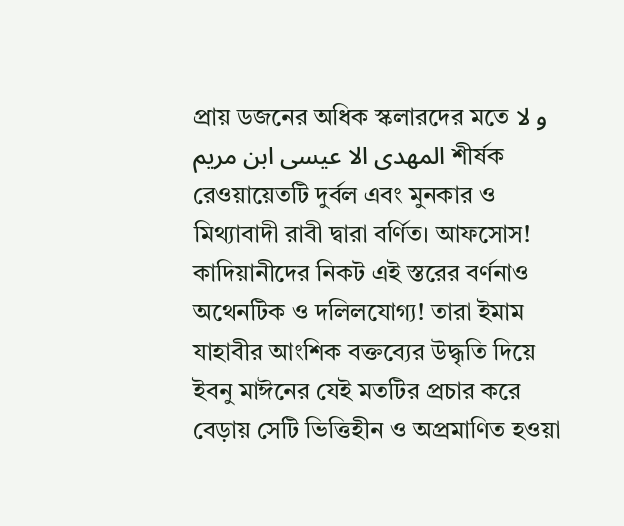প্রায় ডজনের অধিক স্কলারদের মতে و لا المهدى الا عيسى ابن مريم শীর্ষক রেওয়ায়েতটি দুর্বল এবং মুনকার ও মিথ্যাবাদী রাবী দ্বারা বর্ণিত। আফসোস! কাদিয়ানীদের নিকট এই স্তরের বর্ণনাও অথেনটিক ও দলিলযোগ্য! তারা ইমাম যাহাবীর আংশিক বক্তব্যের উদ্ধৃতি দিয়ে ইবনু মাঈনের যেই মতটির প্রচার করে বেড়ায় সেটি ভিত্তিহীন ও অপ্রমাণিত হওয়া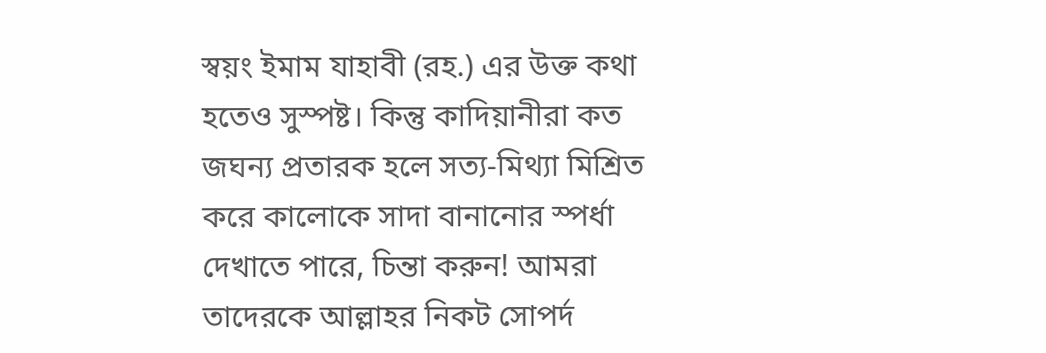স্বয়ং ইমাম যাহাবী (রহ.) এর উক্ত কথা হতেও সুস্পষ্ট। কিন্তু কাদিয়ানীরা কত জঘন্য প্রতারক হলে সত্য-মিথ্যা মিশ্রিত করে কালোকে সাদা বানানোর স্পর্ধা দেখাতে পারে, চিন্তা করুন! আমরা তাদেরকে আল্লাহর নিকট সোপর্দ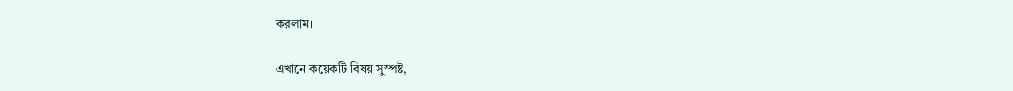করলাম।

এখানে কয়েকটি বিষয় সুস্পষ্ট,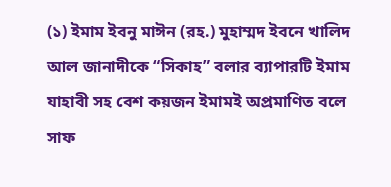(১) ইমাম ইবনু মাঈন (রহ.) মুহাম্মদ ইবনে খালিদ আল জানাদীকে “সিকাহ” বলার ব্যাপারটি ইমাম যাহাবী সহ বেশ কয়জন ইমামই অপ্রমাণিত বলে সাফ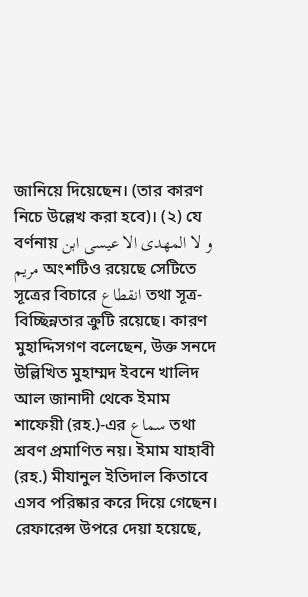জানিয়ে দিয়েছেন। (তার কারণ নিচে উল্লেখ করা হবে)। (২) যে বর্ণনায় و لا المهدى الا عيسى ابن مريم অংশটিও রয়েছে সেটিতে সূত্রের বিচারে انقطاع তথা সূত্র-বিচ্ছিন্নতার ক্রুটি রয়েছে। কারণ মুহাদ্দিসগণ বলেছেন, উক্ত সনদে উল্লিখিত মুহাম্মদ ইবনে খালিদ আল জানাদী থেকে ইমাম শাফেয়ী (রহ.)-এর سماع তথা শ্রবণ প্রমাণিত নয়। ইমাম যাহাবী (রহ.) মীযানুল ইতিদাল কিতাবে এসব পরিষ্কার করে দিয়ে গেছেন। রেফারেন্স উপরে দেয়া হয়েছে,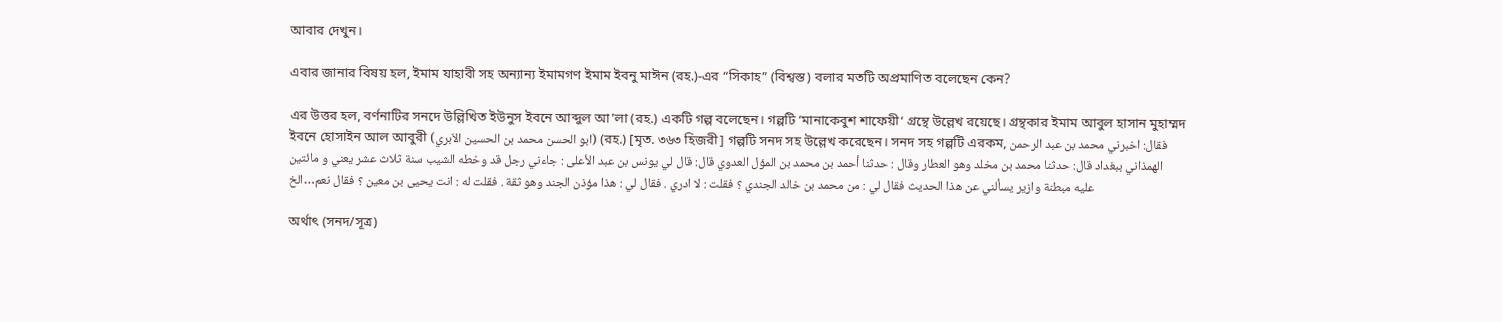আবার দেখুন।

এবার জানার বিষয় হল, ইমাম যাহাবী সহ অন্যান্য ইমামগণ ইমাম ইবনু মাঈন (রহ.)-এর “সিকাহ” (বিশ্বস্ত) বলার মতটি অপ্রমাণিত বলেছেন কেন?

এর উত্তর হল, বর্ণনাটির সনদে উল্লিখিত ইউনুস ইবনে আব্দুল আ’লা (রহ.) একটি গল্প বলেছেন। গল্পটি ‘মানাকেবুশ শাফেয়ী‘ গ্রন্থে উল্লেখ রয়েছে। গ্রন্থকার ইমাম আবুল হাসান মুহাম্মদ ইবনে হোসাইন আল আবুরী (ابو الحسن محمد بن الحسين الاّبري) (রহ.) [মৃত. ৩৬৩ হিজরী] গল্পটি সনদ সহ উল্লেখ করেছেন। সনদ সহ গল্পটি এরকম, فقال: اخبرني محمد بن عبد الرحمن الهمذاني ببغداد قال: حدثنا محمد بن مخلد وهو العطار وقال : حدثنا أحمد بن محمد بن المؤل العدوي قال: قال لي يونس بن عبد الأعلى : جاءني رجل قد وخطه الشيب سنة ثلاث عشر يعني و مائتين عليه مبطنة وازير يسألني عن هذا الحديث فقال لي : من محمد بن خالد الجندي ؟ فقلت : لا ادري . فقال لي : هذا مؤذن الجند وهو ثقة . فقلت له : انت يحيى بن معين ؟ فقال نعم…الخ

অর্থাৎ (সনদ/সূত্র)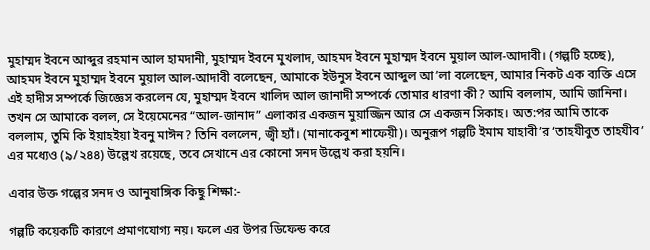মুহাম্মদ ইবনে আব্দুর রহমান আল হামদানী, মুহাম্মদ ইবনে মুখলাদ, আহমদ ইবনে মুহাম্মদ ইবনে মুয়াল আল-আদাবী। (গল্পটি হচ্ছে), আহমদ ইবনে মুহাম্মদ ইবনে মুয়াল আল-আদাবী বলেছেন, আমাকে ইউনুস ইবনে আব্দুল আ’লা বলেছেন, আমার নিকট এক ব্যক্তি এসে এই হাদীস সম্পর্কে জিজ্ঞেস করলেন যে, মুহাম্মদ ইবনে খালিদ আল জানাদী সম্পর্কে তোমার ধারণা কী? আমি বললাম, আমি জানিনা। তখন সে আমাকে বলল, সে ইয়েমেনের “আল-জানাদ” এলাকার একজন মুয়াজ্জিন আর সে একজন সিকাহ। অত:পর আমি তাকে বললাম, তুমি কি ইয়াহইয়া ইবনু মাঈন? তিনি বললেন, জ্বী হ্যাঁ। (মানাকেবুশ শাফেয়ী)। অনুরূপ গল্পটি ইমাম যাহাবী’র ‘তাহযীবুত তাহযীব’ এর মধ্যেও (৯/২৪৪) উল্লেখ রয়েছে, তবে সেখানে এর কোনো সনদ উল্লেখ করা হয়নি।

এবার উক্ত গল্পের সনদ ও আনুষাঙ্গিক কিছু শিক্ষা:-

গল্পটি কয়েকটি কারণে প্রমাণযোগ্য নয়। ফলে এর উপর ডিফেন্ড করে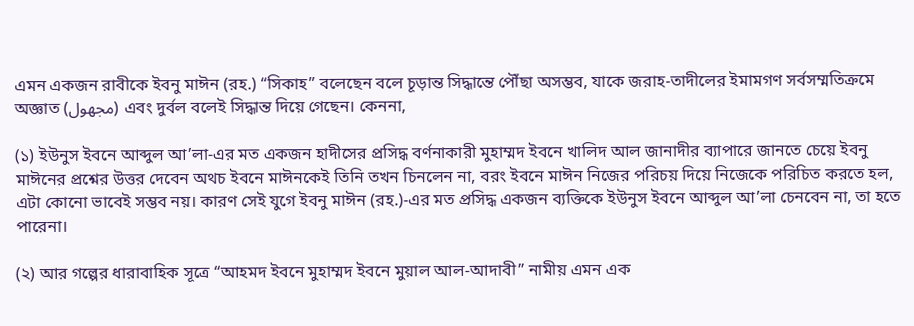এমন একজন রাবীকে ইবনু মাঈন (রহ.) “সিকাহ” বলেছেন বলে চূড়ান্ত সিদ্ধান্তে পৌঁছা অসম্ভব, যাকে জরাহ-তাদীলের ইমামগণ সর্বসম্মতিক্রমে অজ্ঞাত (مجهول) এবং দুর্বল বলেই সিদ্ধান্ত দিয়ে গেছেন। কেননা,

(১) ইউনুস ইবনে আব্দুল আ’লা-এর মত একজন হাদীসের প্রসিদ্ধ বর্ণনাকারী মুহাম্মদ ইবনে খালিদ আল জানাদীর ব্যাপারে জানতে চেয়ে ইবনু মাঈনের প্রশ্নের উত্তর দেবেন অথচ ইবনে মাঈনকেই তিনি তখন চিনলেন না, বরং ইবনে মাঈন নিজের পরিচয় দিয়ে নিজেকে পরিচিত করতে হল, এটা কোনো ভাবেই সম্ভব নয়। কারণ সেই যুগে ইবনু মাঈন (রহ.)-এর মত প্রসিদ্ধ একজন ব্যক্তিকে ইউনুস ইবনে আব্দুল আ’লা চেনবেন না, তা হতে পারেনা।

(২) আর গল্পের ধারাবাহিক সূত্রে “আহমদ ইবনে মুহাম্মদ ইবনে মুয়াল আল-আদাবী” নামীয় এমন এক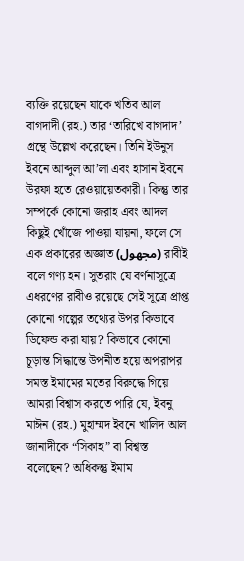ব্যক্তি রয়েছেন যাকে খতিব আল বাগদাদী (রহ.) তার ‘তারিখে বাগদাদ’ গ্রন্থে উল্লেখ করেছেন। তিনি ইউনুস ইবনে আব্দুল আ’লা এবং হাসান ইবনে উরফা হতে রেওয়ায়েতকারী। কিন্তু তার সম্পর্কে কোনো জরাহ এবং আদল কিছুই খোঁজে পাওয়া যায়না, ফলে সে এক প্রকারের অজ্ঞাত (مجهول) রাবীই বলে গণ্য হন। সুতরাং যে বর্ণনাসূত্রে এধরণের রাবীও রয়েছে সেই সূত্রে প্রাপ্ত কোনো গল্পের তথ্যের উপর কিভাবে ডিফেন্ড করা যায়? কিভাবে কোনো চূড়ান্ত সিদ্ধান্তে উপনীত হয়ে অপরাপর সমস্ত ইমামের মতের বিরুদ্ধে গিয়ে আমরা বিশ্বাস করতে পারি যে, ইবনু মাঈন (রহ.) মুহাম্মদ ইবনে খালিদ আল জানাদীকে “সিকাহ” বা বিশ্বস্ত বলেছেন? অধিকন্তু ইমাম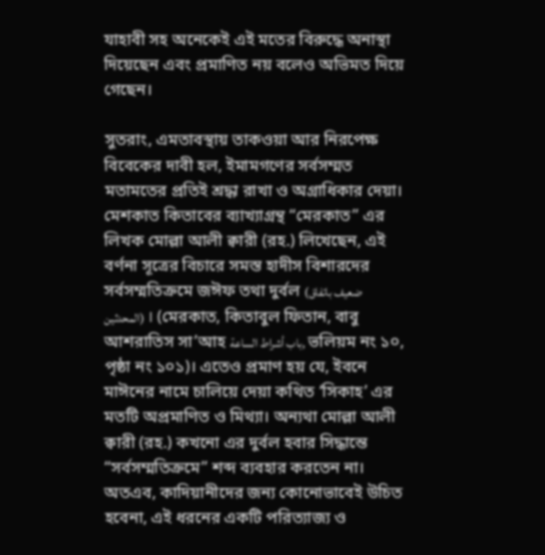যাহাবী সহ অনেকেই এই মতের বিরুদ্ধে অনাস্থা দিয়েছেন এবং প্রমাণিত নয় বলেও অভিমত দিয়ে গেছেন।

সুতরাং, এমতাবস্থায় তাকওয়া আর নিরপেক্ষ বিবেকের দাবী হল, ইমামগণের সর্বসম্মত মতামতের প্রতিই শ্রদ্ধা রাখা ও অগ্রাধিকার দেয়া। মেশকাত কিতাবের ব্যাখ্যাগ্রন্থ “মেরকাত” এর লিখক মোল্লা আলী ক্বারী (রহ.) লিখেছেন, এই বর্ণনা সূত্রের বিচারে সমস্ত হাদীস বিশারদের সর্বসম্মতিক্রমে জঈফ তথা দুর্বল (ضعيف باتفاق المحدثين) । (মেরকাত, কিতাবুল ফিতান, বাবু আশরাতিস সা’আহ باب أشراط الساعة, ভলিয়ম নং ১০, পৃষ্ঠা নং ১০১)। এতেও প্রমাণ হয় যে, ইবনে মাঈনের নামে চালিয়ে দেয়া কথিত ‘সিকাহ’ এর মতটি অপ্রমাণিত ও মিথ্যা। অন্যথা মোল্লা আলী ক্বারী (রহ.) কখনো এর দুর্বল হবার সিদ্ধান্তে “সর্বসম্মতিক্রমে” শব্দ ব্যবহার করতেন না। অতএব, কাদিয়ানীদের জন্য কোনোভাবেই উচিত হবেনা, এই ধরনের একটি পরিত্যাজ্য ও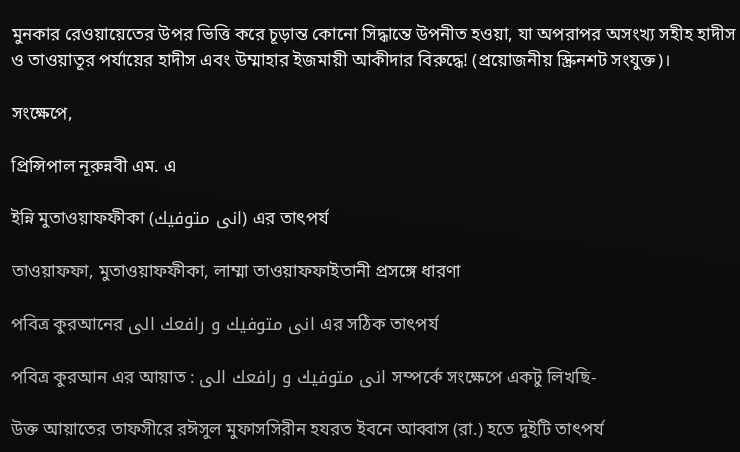মুনকার রেওয়ায়েতের উপর ভিত্তি করে চূড়ান্ত কোনো সিদ্ধান্তে উপনীত হওয়া, যা অপরাপর অসংখ্য সহীহ হাদীস ও তাওয়াতূর পর্যায়ের হাদীস এবং উম্মাহার ইজমায়ী আকীদার বিরুদ্ধে! (প্রয়োজনীয় স্ক্রিনশট সংযুক্ত)।

সংক্ষেপে,

প্রিন্সিপাল নূরুন্নবী এম. এ

ইন্নি মুতাওয়াফফীকা (انى متوفيك) এর তাৎপর্য

তাওয়াফফা, মুতাওয়াফফীকা, লাম্মা তাওয়াফফাইতানী প্রসঙ্গে ধারণা

পবিত্র কুরআনের انى متوفيك و رافعك الى এর সঠিক তাৎপর্য

পবিত্র কুরআন এর আয়াত : انى متوفيك و رافعك الى সম্পর্কে সংক্ষেপে একটু লিখছি-

উক্ত আয়াতের তাফসীরে রঈসুল মুফাসসিরীন হযরত ইবনে আব্বাস (রা.) হতে দুইটি তাৎপর্য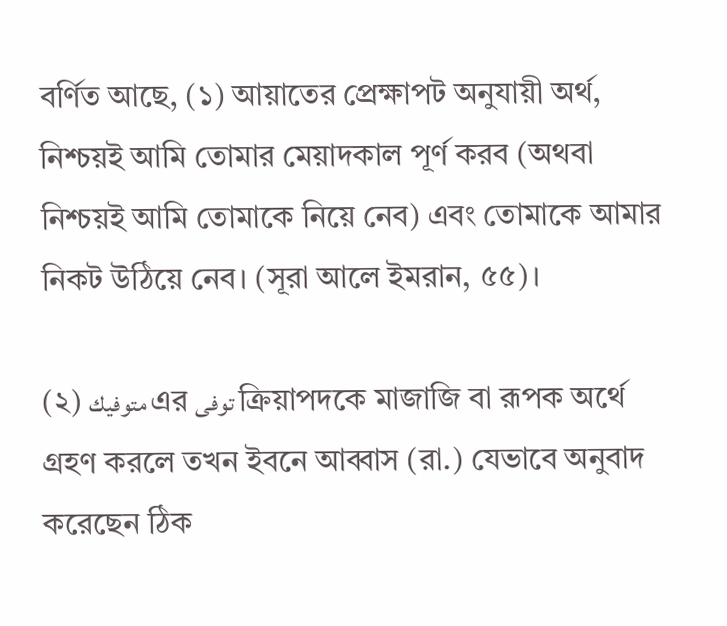বর্ণিত আছে, (১) আয়াতের প্রেক্ষাপট অনুযায়ী অর্থ, নিশ্চয়ই আমি তোমার মেয়াদকাল পূর্ণ করব (অথবা নিশ্চয়ই আমি তোমাকে নিয়ে নেব) এবং তোমাকে আমার নিকট উঠিয়ে নেব। (সূরা আলে ইমরান, ৫৫)।

(২) متوفيك এর توفى ক্রিয়াপদকে মাজাজি বা রূপক অর্থে গ্রহণ করলে তখন ইবনে আব্বাস (রা.) যেভাবে অনুবাদ করেছেন ঠিক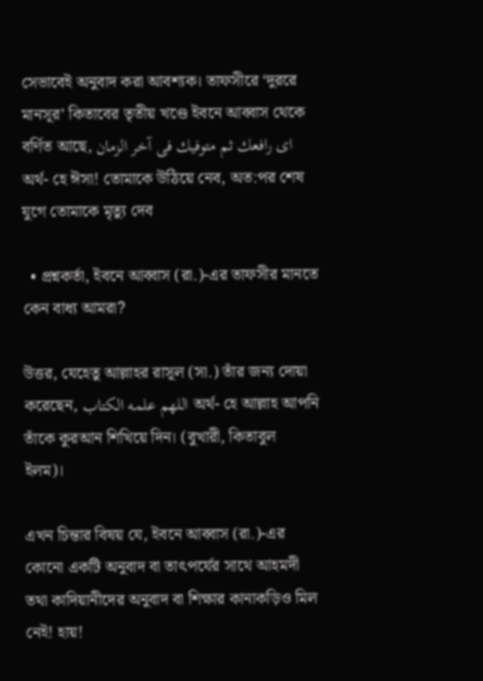সেভাবেই অনুবাদ করা আবশ্যক। তাফসীরে ‘দুররে মানসূর’ কিতাবের তৃতীয় খণ্ডে ইবনে আব্বাস থেকে বর্ণিত আছে, اى رافعك ثم متوفيك فى آخر الزمان অর্থ- হে ঈসা! তোমাকে উঠিয়ে নেব, অত:পর শেষ যুগে তোমাকে মৃত্যু দেব

  • প্রশ্নকর্তা, ইবনে আব্বাস (রা.)-এর তাফসীর মানতে কেন বাধ্য আমরা?

উত্তর, যেহেতু আল্লাহর রাসূল (সা.) তাঁর জন্য দোয়া করেছেন, اللهم علمه الكتاب অর্থ- হে আল্লাহ আপনি তাঁকে কুরআন শিখিয়ে দিন। (বুখারী, কিতাবুল ইলম)।

এখন চিন্তার বিষয় যে, ইবনে আব্বাস (রা.)-এর কোনো একটি অনুবাদ বা তাৎপর্যের সাথে আহমদী তথা কাদিয়ানীদের অনুবাদ বা শিক্ষার কানাকড়িও মিল নেই! হায়!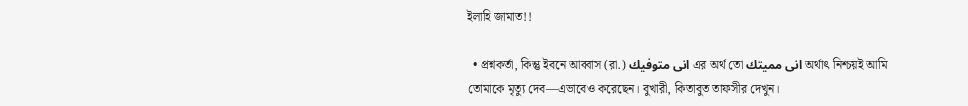ইলাহি জামাত!!

  • প্রশ্নকর্তা, কিন্তু ইবনে আব্বাস (রা.) انى متوفيك এর অর্থ তো انى مميتك অর্থাৎ নিশ্চয়ই আমি তোমাকে মৃত্যু দেব—এভাবেও করেছেন। বুখারী, কিতাবুত তাফসীর দেখুন।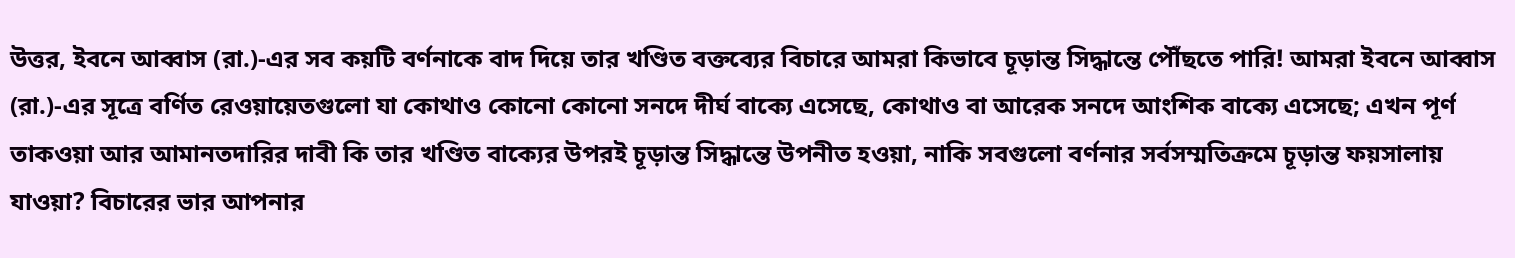উত্তর, ইবনে আব্বাস (রা.)-এর সব কয়টি বর্ণনাকে বাদ দিয়ে তার খণ্ডিত বক্তব্যের বিচারে আমরা কিভাবে চূড়ান্ত সিদ্ধান্তে পৌঁছতে পারি! আমরা ইবনে আব্বাস (রা.)-এর সূত্রে বর্ণিত রেওয়ায়েতগুলো যা কোথাও কোনো কোনো সনদে দীর্ঘ বাক্যে এসেছে, কোথাও বা আরেক সনদে আংশিক বাক্যে এসেছে; এখন পূর্ণ তাকওয়া আর আমানতদারির দাবী কি তার খণ্ডিত বাক্যের উপরই চূড়ান্ত সিদ্ধান্তে উপনীত হওয়া, নাকি সবগুলো বর্ণনার সর্বসম্মতিক্রমে চূড়ান্ত ফয়সালায় যাওয়া? বিচারের ভার আপনার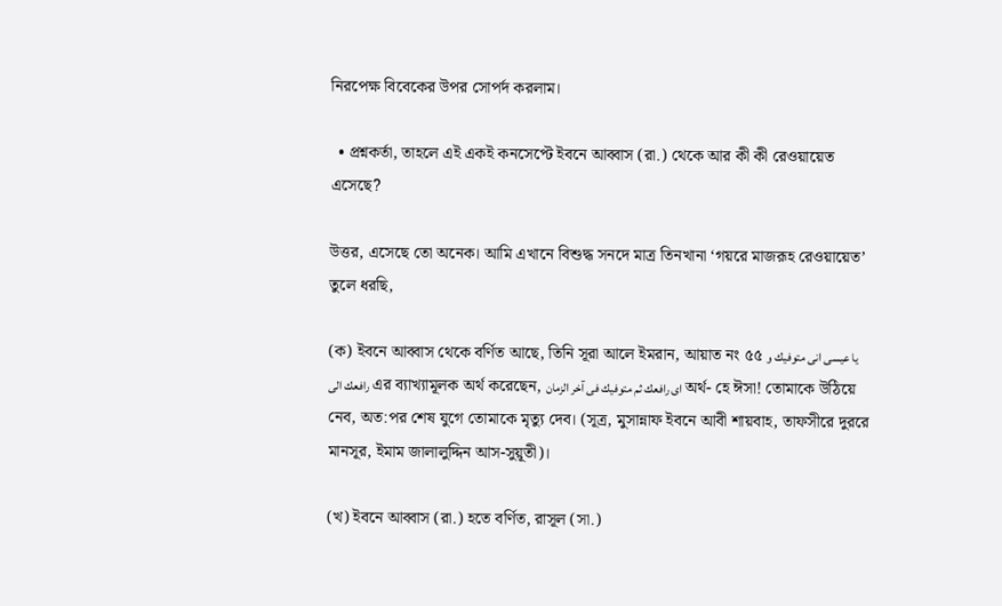নিরপেক্ষ বিবেকের উপর সোপর্দ করলাম।

  • প্রশ্নকর্তা, তাহলে এই একই কনসেপ্টে ইবনে আব্বাস (রা.) থেকে আর কী কী রেওয়ায়েত এসেছে?

উত্তর, এসেছে তো অনেক। আমি এখানে বিশুদ্ধ সনদে মাত্র তিনখানা ‘গয়রে মাজরূহ রেওয়ায়েত’ তুলে ধরছি,

(ক) ইবনে আব্বাস থেকে বর্ণিত আছে, তিনি সূরা আলে ইমরান, আয়াত নং ৫৫ يا عيسى انى متوفيك و رافعك الى এর ব্যাখ্যামূলক অর্থ করেছেন, اى رافعك ثم متوفيك فى آخر الزمان অর্থ- হে ঈসা! তোমাকে উঠিয়ে নেব, অত:পর শেষ যুগে তোমাকে মৃত্যু দেব। (সূত্র, মুসান্নাফ ইবনে আবী শায়বাহ, তাফসীরে দুররে মানসূর, ইমাম জালালুদ্দিন আস-সুয়ূতী)।

(খ) ইবনে আব্বাস (রা.) হতে বর্ণিত, রাসূল (সা.)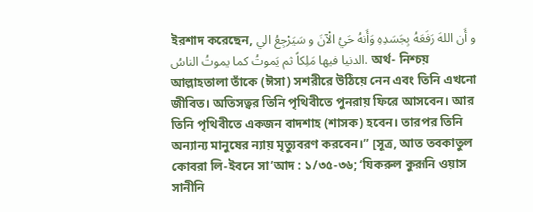ইরশাদ করেছেন, و أَن اللهَ رَفَعَهُ بِجَسَدِهِ وَأَنهُ حَيُ الْآنَ و سَيَرْجِعُ الي الدنيا فيها مَلِكاً ثم يَموتُ كما يموتُ الناسُ. অর্থ- নিশ্চয় আল্লাহতালা তাঁকে (ঈসা) সশরীরে উঠিয়ে নেন এবং তিনি এখনো জীবিত। অতিসত্বর তিনি পৃথিবীতে পুনরায় ফিরে আসবেন। আর তিনি পৃথিবীতে একজন বাদশাহ (শাসক) হবেন। তারপর তিনি অন্যান্য মানুষের ন্যায় মৃত্যুবরণ করবেন।” [সূত্র, আত তবকাতুল কোবরা লি-ইবনে সা’আদ : ১/৩৫-৩৬; ‘যিকরুল কুরূনি ওয়াস সানীনি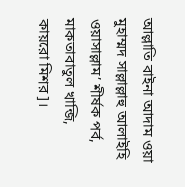আল্লাতি বাইনা আদাম ওয়া মুহাম্মদ সাল্লাল্লাহু আলাইহি ওয়াসাল্লাম’ শীর্ষক পর্ব, মাকতাবাতুল খান্জি, কায়রো মিশর]।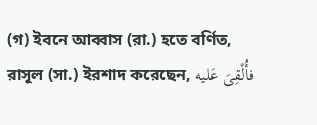(গ) ইবনে আব্বাস (রা.) হতে বর্ণিত, রাসূল (সা.) ইরশাদ করেছেন, فأُلْقِىَ عَليه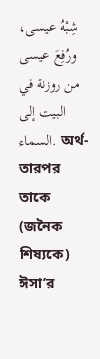شِبْهُ عيسى، ورُفِعَ عيسى من روزنة في البيت إلى السماء. অর্থ- তারপর তাকে (জনৈক শিষ্যকে) ঈসা’র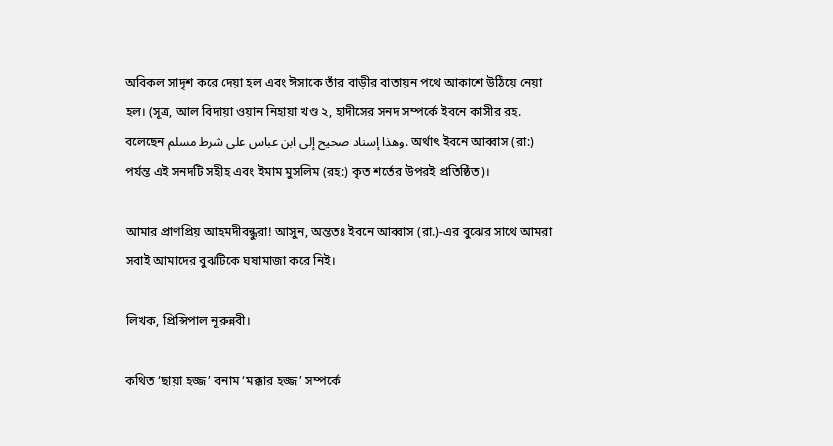অবিকল সাদৃশ করে দেয়া হল এবং ঈসাকে তাঁর বাড়ীর বাতায়ন পথে আকাশে উঠিয়ে নেয়া হল। (সূত্র, আল বিদায়া ওয়ান নিহায়া খণ্ড ২, হাদীসের সনদ সম্পর্কে ইবনে কাসীর রহ. বলেছেন وهذا إسناد صحيح إلى ابن عباس على شرط مسلم. অর্থাৎ ইবনে আব্বাস (রা:) পর্যন্ত এই সনদটি সহীহ এবং ইমাম মুসলিম (রহ:) কৃত শর্তের উপরই প্রতিষ্ঠিত)।

আমার প্রাণপ্রিয় আহমদীবন্ধুরা! আসুন, অন্ততঃ ইবনে আব্বাস (রা.)-এর বুঝের সাথে আমরা সবাই আমাদের বুঝটিকে ঘষামাজা করে নিই।

লিখক, প্রিন্সিপাল নূরুন্নবী।

কথিত ‘ছায়া হজ্জ’ বনাম ‘মক্কার হজ্জ’ সম্পর্কে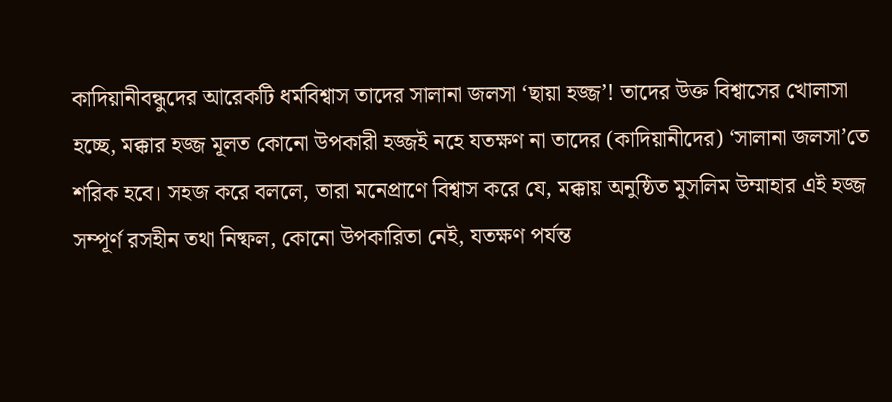কাদিয়ানীবন্ধুদের আরেকটি ধর্মবিশ্বাস তাদের সালানা জলসা ‘ছায়া হজ্জ’! তাদের উক্ত বিশ্বাসের খোলাসা হচ্ছে, মক্কার হজ্জ মূলত কোনো উপকারী হজ্জই নহে যতক্ষণ না তাদের (কাদিয়ানীদের) ‘সালানা জলসা’তে শরিক হবে। সহজ করে বললে, তারা মনেপ্রাণে বিশ্বাস করে যে, মক্কায় অনুষ্ঠিত মুসলিম উম্মাহার এই হজ্জ সম্পূর্ণ রসহীন তথা নিষ্ফল, কোনো উপকারিতা নেই, যতক্ষণ পর্যন্ত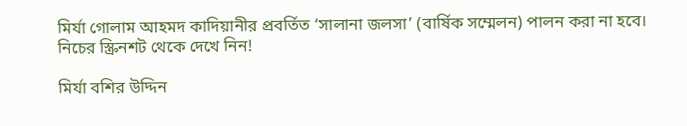মির্যা গোলাম আহমদ কাদিয়ানীর প্রবর্তিত ‘সালানা জলসা’ (বার্ষিক সম্মেলন) পালন করা না হবে। নিচের স্ক্রিনশট থেকে দেখে নিন!

মির্যা বশির উদ্দিন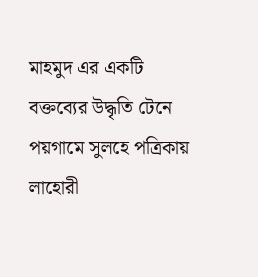মাহমুদ এর একটি বক্তব্যের উদ্ধৃতি টেনে পয়গামে সুলহে পত্রিকায় লাহোরী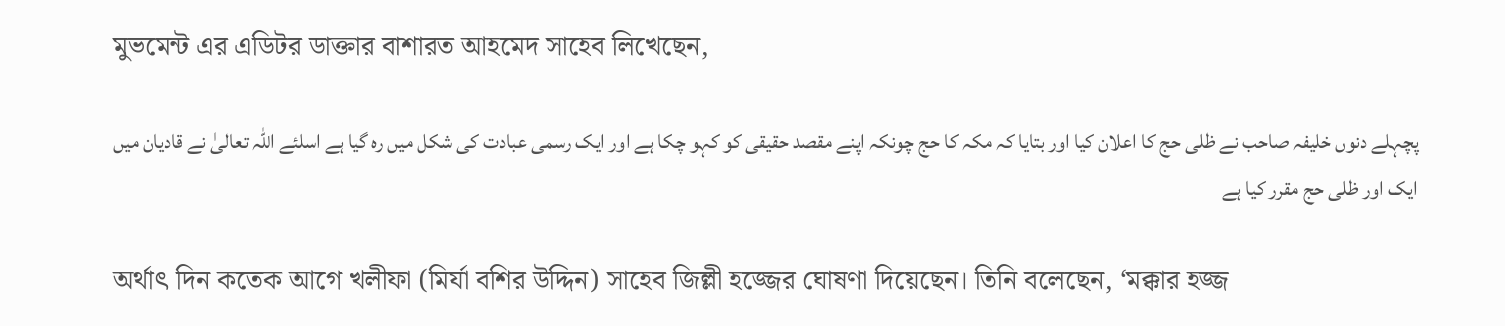মুভমেন্ট এর এডিটর ডাক্তার বাশারত আহমেদ সাহেব লিখেছেন,

پچہلے دنوں خلیفہ صاحب نے ظلی حج کا اعلان کیا اور بتایا کہ مکہ کا حج چونکہ اپنے مقصد حقیقی کو کہو چکا ہے اور ایک رسمی عبادت کی شکل میں رہ گیا ہے اسلئے اللہ تعالیٰ نے قادیان میں ایک اور ظلی حج مقرر کیا ہے

অর্থাৎ দিন কতেক আগে খলীফা (মির্যা বশির উদ্দিন) সাহেব জিল্লী হজ্জের ঘোষণা দিয়েছেন। তিনি বলেছেন, ‘মক্কার হজ্জ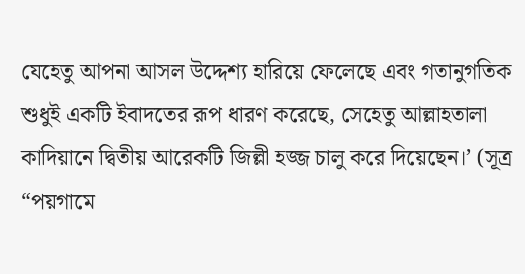যেহেতু আপনা আসল উদ্দেশ্য হারিয়ে ফেলেছে এবং গতানুগতিক শুধুই একটি ইবাদতের রূপ ধারণ করেছে, সেহেতু আল্লাহতালা কাদিয়ানে দ্বিতীয় আরেকটি জিল্লী হজ্জ চালু করে দিয়েছেন।’ (সূত্র “পয়গামে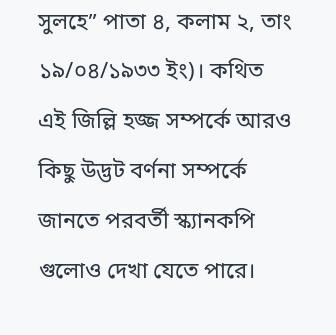সুলহে” পাতা ৪, কলাম ২, তাং ১৯/০৪/১৯৩৩ ইং)। কথিত এই জিল্লি হজ্জ সম্পর্কে আরও কিছু উদ্ভট বর্ণনা সম্পর্কে জানতে পরবর্তী স্ক্যানকপি গুলোও দেখা যেতে পারে।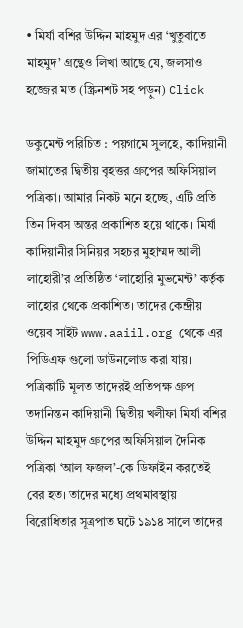• মির্যা বশির উদ্দিন মাহমুদ এর ‘খুতুবাতে মাহমুদ’ গ্রন্থেও লিখা আছে যে, জলসাও হজ্জের মত (স্ক্রিনশট সহ পড়ুন) Click

ডকুমেন্ট পরিচিত : পয়গামে সুলহে, কাদিয়ানী জামাতের দ্বিতীয় বৃহত্তর গ্রুপের অফিসিয়াল পত্রিকা। আমার নিকট মনে হচ্ছে, এটি প্রতি তিন দিবস অন্তর প্রকাশিত হয়ে থাকে। মির্যা কাদিয়ানীর সিনিয়র সহচর মুহাম্মদ আলী লাহোরী’র প্রতিষ্ঠিত ‘লাহোরি মুভমেন্ট’ কর্তৃক লাহোর থেকে প্রকাশিত। তাদের কেন্দ্রীয় ওয়েব সাইট www.aaiil.org থেকে এর পিডিএফ গুলো ডাউনলোড করা যায়। পত্রিকাটি মূলত তাদেরই প্রতিপক্ষ গ্রুপ তদানিন্তন কাদিয়ানী দ্বিতীয় খলীফা মির্যা বশির উদ্দিন মাহমুদ গ্রুপের অফিসিয়াল দৈনিক পত্রিকা ‘আল ফজল’-কে ডিফাইন করতেই বের হত। তাদের মধ্যে প্রথমাবস্থায় বিরোধিতার সূত্রপাত ঘটে ১৯১৪ সালে তাদের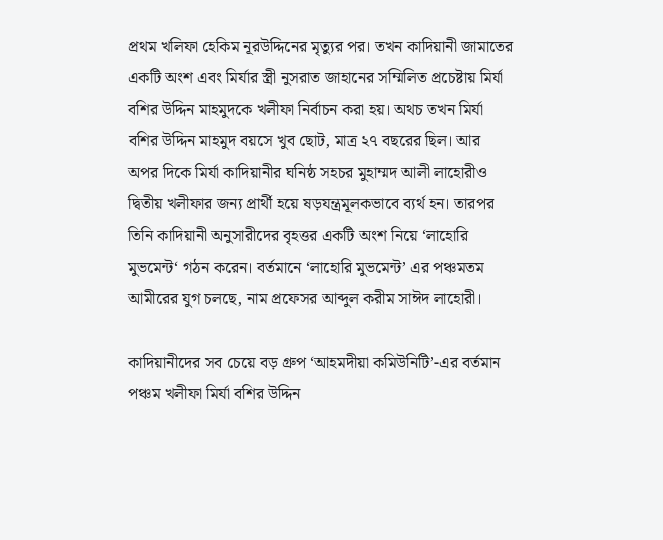প্রথম খলিফা হেকিম নূরউদ্দিনের মৃত্যুর পর। তখন কাদিয়ানী জামাতের একটি অংশ এবং মির্যার স্ত্রী নুসরাত জাহানের সম্মিলিত প্রচেষ্টায় মির্যা বশির উদ্দিন মাহমুদকে খলীফা নির্বাচন করা হয়। অথচ তখন মির্যা বশির উদ্দিন মাহমুদ বয়সে খুব ছোট, মাত্র ২৭ বছরের ছিল। আর অপর দিকে মির্যা কাদিয়ানীর ঘনিষ্ঠ সহচর মুহাম্মদ আলী লাহোরীও দ্বিতীয় খলীফার জন্য প্রার্থী হয়ে ষড়যন্ত্রমূলকভাবে ব্যর্থ হন। তারপর তিনি কাদিয়ানী অনুসারীদের বৃহত্তর একটি অংশ নিয়ে ‘লাহোরি মুভমেন্ট‘ গঠন করেন। বর্তমানে ‘লাহোরি মুভমেন্ট’ এর পঞ্চমতম আমীরের যুগ চলছে, নাম প্রফেসর আব্দুল করীম সাঈদ লাহোরী।

কাদিয়ানীদের সব চেয়ে বড় গ্রুপ ‘আহমদীয়া কমিউনিটি’-এর বর্তমান পঞ্চম খলীফা মির্যা বশির উদ্দিন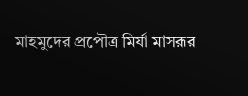মাহমুদের প্রপৌত্র মির্যা মাসরূর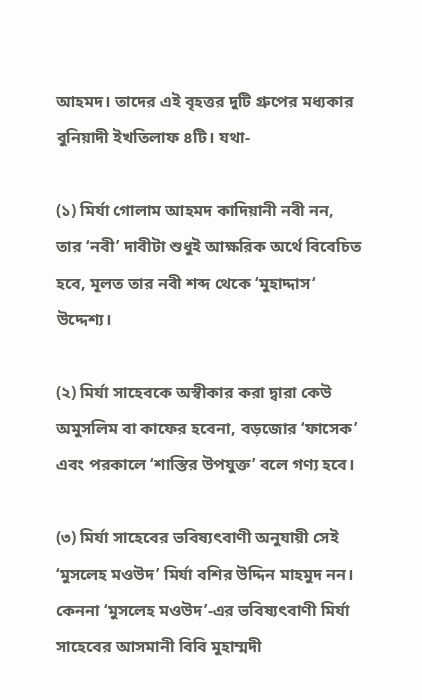আহমদ। তাদের এই বৃহত্তর দুটি গ্রুপের মধ্যকার বুনিয়াদী ইখতিলাফ ৪টি। যথা-

(১) মির্যা গোলাম আহমদ কাদিয়ানী নবী নন, তার ‘নবী’ দাবীটা শুধুই আক্ষরিক অর্থে বিবেচিত হবে, মূলত তার নবী শব্দ থেকে ‘মুহাদ্দাস‘ উদ্দেশ্য।

(২) মির্যা সাহেবকে অস্বীকার করা দ্বারা কেউ অমুসলিম বা কাফের হবেনা, বড়জোর ‘ফাসেক’ এবং পরকালে ‘শাস্তির উপযুক্ত’ বলে গণ্য হবে।

(৩) মির্যা সাহেবের ভবিষ্যৎবাণী অনুযায়ী সেই ‘মুসলেহ মওউদ’ মির্যা বশির উদ্দিন মাহমুদ নন। কেননা ‘মুসলেহ মওউদ’-এর ভবিষ্যৎবাণী মির্যা সাহেবের আসমানী বিবি মুহাম্মদী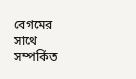বেগমের সাথে সম্পর্কিত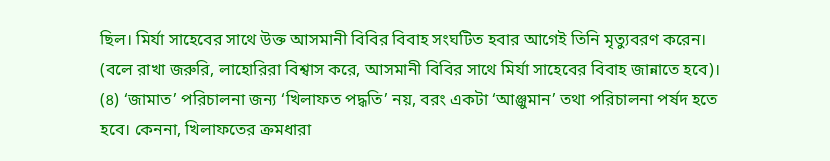ছিল। মির্যা সাহেবের সাথে উক্ত আসমানী বিবির বিবাহ সংঘটিত হবার আগেই তিনি মৃত্যুবরণ করেন। (বলে রাখা জরুরি, লাহোরিরা বিশ্বাস করে, আসমানী বিবির সাথে মির্যা সাহেবের বিবাহ জান্নাতে হবে)। (৪) ‘জামাত’ পরিচালনা জন্য ‘খিলাফত পদ্ধতি’ নয়, বরং একটা ‘আঞ্জুমান’ তথা পরিচালনা পর্ষদ হতে হবে। কেননা, খিলাফতের ক্রমধারা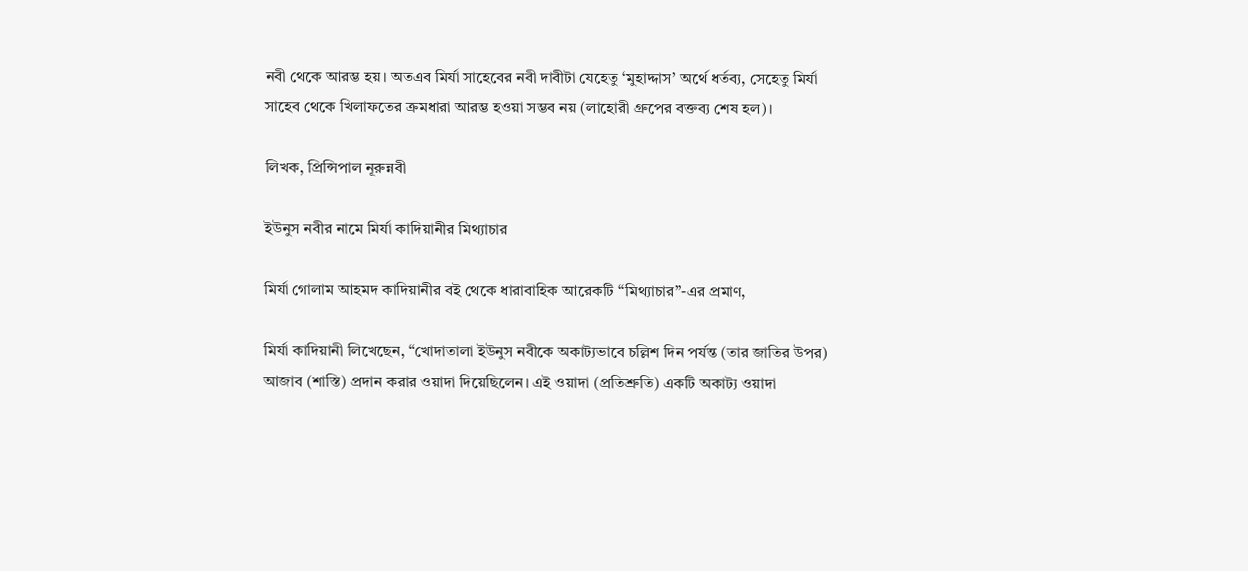নবী থেকে আরম্ভ হয়। অতএব মির্যা সাহেবের নবী দাবীটা যেহেতু ‘মুহাদ্দাস’ অর্থে ধর্তব্য, সেহেতু মির্যা সাহেব থেকে খিলাফতের ক্রমধারা আরম্ভ হওয়া সম্ভব নয় (লাহোরী গ্রুপের বক্তব্য শেষ হল)।

লিখক, প্রিন্সিপাল নূরুন্নবী

ইউনুস নবীর নামে মির্যা কাদিয়ানীর মিথ্যাচার

মির্যা গোলাম আহমদ কাদিয়ানীর বই থেকে ধারাবাহিক আরেকটি “মিথ্যাচার”-এর প্রমাণ,

মির্যা কাদিয়ানী লিখেছেন, “খোদাতালা ইউনুস নবীকে অকাট্যভাবে চল্লিশ দিন পর্যন্ত (তার জাতির উপর) আজাব (শাস্তি) প্রদান করার ওয়াদা দিয়েছিলেন। এই ওয়াদা (প্রতিশ্রুতি) একটি অকাট্য ওয়াদা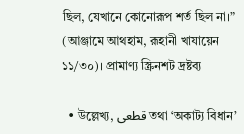ছিল, যেখানে কোনোরূপ শর্ত ছিল না।” (আঞ্জামে আথহাম, রূহানী খাযায়েন ১১/৩০)। প্রামাণ্য স্ক্রিনশট দ্রষ্টব্য

  • উল্লেখ্য, قطعى তথা ‘অকাট্য বিধান’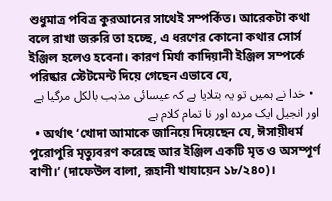শুধুমাত্র পবিত্র কুরআনের সাথেই সম্পর্কিত। আরেকটা কথা বলে রাখা জরুরি তা হচ্ছে, এ ধরণের কোনো কথার সোর্স ইঞ্জিল হলেও হবেনা। কারণ মির্যা কাদিয়ানী ইঞ্জিল সম্পর্কে পরিষ্কার স্টেটমেন্ট দিয়ে গেছেন এভাবে যে,
  • خدا نے ہمیں تو یہ بتلایا ہے کہ عیسائی مذہب بالکل مرگیا ہے اور انجیل ایک مردہ اور نا تمام کلام ہے
  • অর্থাৎ ‘খোদা আমাকে জানিয়ে দিয়েছেন যে, ঈসায়ীধর্ম পুরোপুরি মৃত্যুবরণ করেছে আর ইঞ্জিল একটি মৃত ও অসম্পূর্ণ বাণী।’ (দাফেউল বালা, রূহানী খাযায়েন ১৮/২৪০)।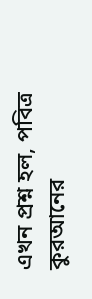এখন প্রশ্ন হল, পবিত্র কুরআনের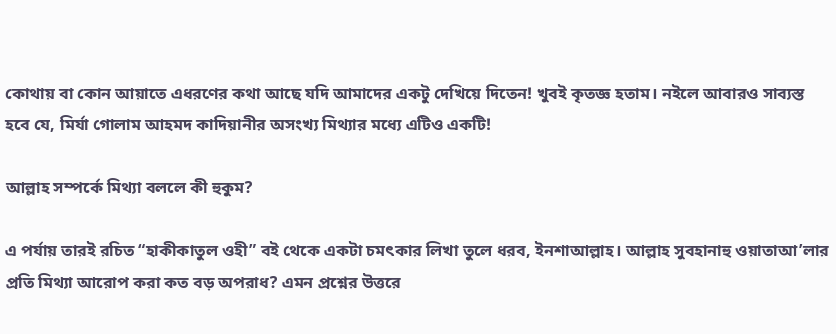কোথায় বা কোন আয়াতে এধরণের কথা আছে যদি আমাদের একটু দেখিয়ে দিতেন! খুবই কৃতজ্ঞ হতাম। নইলে আবারও সাব্যস্ত হবে যে, মির্যা গোলাম আহমদ কাদিয়ানীর অসংখ্য মিথ্যার মধ্যে এটিও একটি!

আল্লাহ সম্পর্কে মিথ্যা বললে কী হুকুম?

এ পর্যায় তারই রচিত “হাকীকাতুল ওহী” বই থেকে একটা চমৎকার লিখা তুলে ধরব, ইনশাআল্লাহ। আল্লাহ সুবহানাহু ওয়াতাআ’লার প্রতি মিথ্যা আরোপ করা কত বড় অপরাধ? এমন প্রশ্নের উত্তরে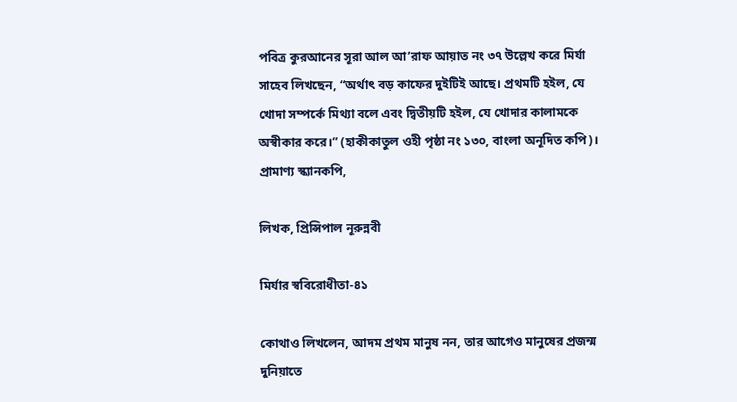পবিত্র কুরআনের সূরা আল আ’রাফ আয়াত নং ৩৭ উল্লেখ করে মির্যা সাহেব লিখছেন, “অর্থাৎ বড় কাফের দুইটিই আছে। প্রথমটি হইল, যে খোদা সম্পর্কে মিথ্যা বলে এবং দ্বিতীয়টি হইল, যে খোদার কালামকে অস্বীকার করে।” (হাকীকাতুল ওহী পৃষ্ঠা নং ১৩০, বাংলা অনূদিত কপি)। প্রামাণ্য স্ক্যানকপি,

লিখক, প্রিন্সিপাল নূরুন্নবী

মির্যার স্ববিরোধীতা-৪১

কোথাও লিখলেন, আদম প্রথম মানুষ নন, তার আগেও মানুষের প্রজন্ম দুনিয়াতে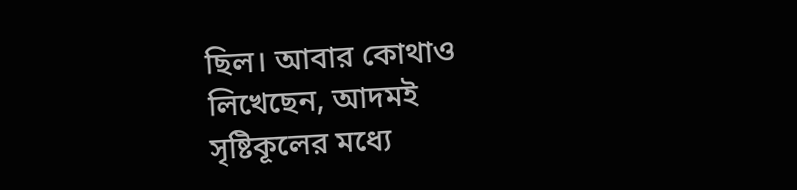ছিল। আবার কোথাও লিখেছেন, আদমই সৃষ্টিকূলের মধ্যে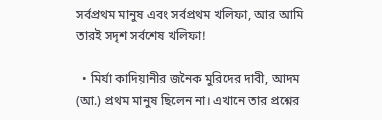সর্বপ্রথম মানুষ এবং সর্বপ্রথম খলিফা, আর আমি তারই সদৃশ সর্বশেষ খলিফা!

  • মির্যা কাদিয়ানীর জনৈক মুরিদের দাবী, আদম (আ.) প্রথম মানুষ ছিলেন না। এখানে তার প্রশ্নের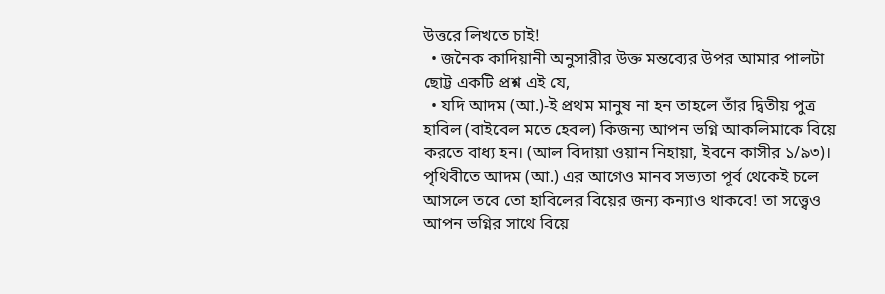উত্তরে লিখতে চাই!
  • জনৈক কাদিয়ানী অনুসারীর উক্ত মন্তব্যের উপর আমার পালটা ছোট্ট একটি প্রশ্ন এই যে,
  • যদি আদম (আ.)-ই প্রথম মানুষ না হন তাহলে তাঁর দ্বিতীয় পুত্র হাবিল (বাইবেল মতে হেবল) কিজন্য আপন ভগ্নি আকলিমাকে বিয়ে করতে বাধ্য হন। (আল বিদায়া ওয়ান নিহায়া, ইবনে কাসীর ১/৯৩)। পৃথিবীতে আদম (আ.) এর আগেও মানব সভ্যতা পূর্ব থেকেই চলে আসলে তবে তো হাবিলের বিয়ের জন্য কন্যাও থাকবে! তা সত্ত্বেও আপন ভগ্নির সাথে বিয়ে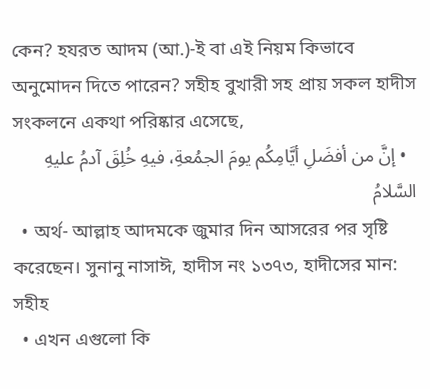কেন? হযরত আদম (আ.)-ই বা এই নিয়ম কিভাবে অনুমোদন দিতে পারেন? সহীহ বুখারী সহ প্রায় সকল হাদীস সংকলনে একথা পরিষ্কার এসেছে,
  • إنَّ من أفضَلِ أيَّامِكُم يومَ الجمُعةِ، فيهِ خُلِقَ آدمُ عليهِ السَّلامُ
  • অর্থ- আল্লাহ আদমকে জুমার দিন আসরের পর সৃষ্টি করেছেন। সুনানু নাসাঈ, হাদীস নং ১৩৭৩, হাদীসের মান: সহীহ
  • এখন এগুলো কি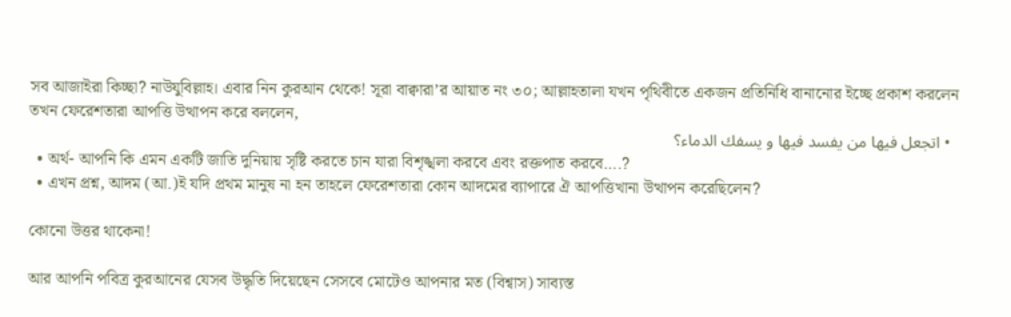সব আজাইরা কিচ্ছা? নাউযুবিল্লাহ। এবার নিন কুরআন থেকে! সূরা বাক্বারা’র আয়াত নং ৩০; আল্লাহতালা যখন পৃথিবীতে একজন প্রতিনিধি বানানোর ইচ্ছে প্রকাশ করলেন তখন ফেরেশতারা আপত্তি উত্থাপন করে বললেন,
  • اتجعل فيها من يفسد فيها و يسفك الدماء؟
  • অর্থ- আপনি কি এমন একটি জাতি দুনিয়ায় সৃষ্টি করতে চান যারা বিশৃঙ্খলা করবে এবং রক্তপাত করবে….?
  • এখন প্রশ্ন, আদম (আ.)ই যদি প্রথম মানুষ না হন তাহলে ফেরেশতারা কোন আদমের ব্যাপারে ঐ আপত্তিখানা উত্থাপন করেছিলেন?

কোনো উত্তর থাকেনা!

আর আপনি পবিত্র কুরআনের যেসব উদ্ধৃতি দিয়েছেন সেসবে মোটেও আপনার মত (বিশ্বাস) সাব্যস্ত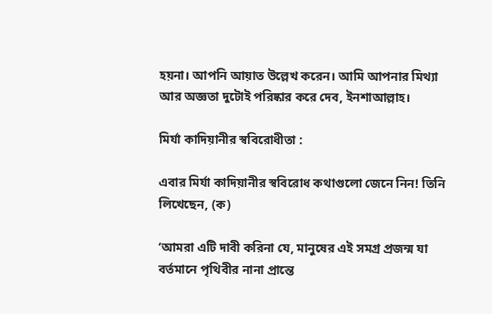হয়না। আপনি আয়াত উল্লেখ করেন। আমি আপনার মিথ্যা আর অজ্ঞতা দুটোই পরিষ্কার করে দেব, ইনশাআল্লাহ।

মির্যা কাদিয়ানীর স্ববিরোধীতা :

এবার মির্যা কাদিয়ানীর স্ববিরোধ কথাগুলো জেনে নিন! তিনি লিখেছেন, (ক)

‘আমরা এটি দাবী করিনা যে, মানুষের এই সমগ্র প্রজন্ম যা বর্তমানে পৃথিবীর নানা প্রান্তে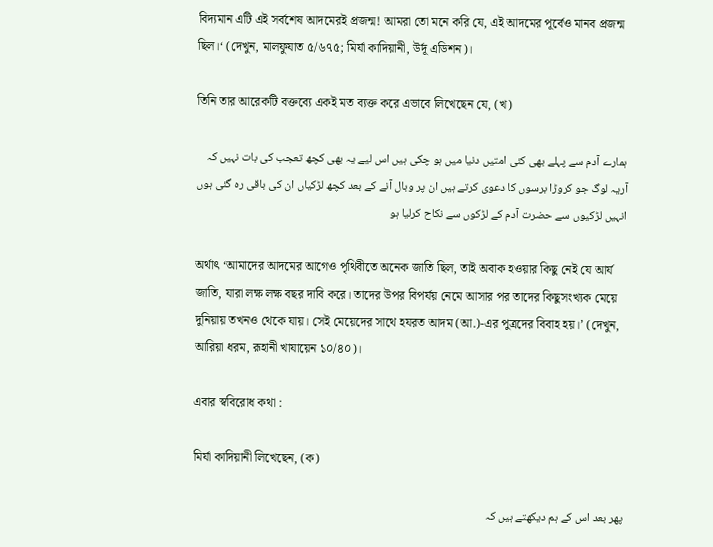বিদ্যমান এটি এই সর্বশেষ আদমেরই প্রজন্ম! আমরা তো মনে করি যে, এই আদমের পূর্বেও মানব প্রজন্ম ছিল।‘ (দেখুন, মালফুযাত ৫/৬৭৫; মির্যা কাদিয়ানী, উর্দূ এডিশন)।

তিনি তার আরেকটি বক্তব্যে একই মত ব্যক্ত করে এভাবে লিখেছেন যে, (খ)

ہمارے آدم سے پہلے بھی کئی امتیں دنیا میں ہو چکی ہیں اس لیے یہ بھی کچھ تعجب کی بات نہیں کہ آریہ لوگ جو کروڑا برسوں کا دعوی کرتے ہیں ان پر وبال آنے کے بعد کچھ لڑکیاں ان کی باقی رہ گئی ہوں انہیں لڑکیوں سے حضرت آدم کے لڑکوں سے نکاح کرلیا ہو

অর্থাৎ ‘আমাদের আদমের আগেও পৃথিবীতে অনেক জাতি ছিল, তাই অবাক হওয়ার কিছু নেই যে আর্য জাতি, যারা লক্ষ লক্ষ বছর দাবি করে। তাদের উপর বিপর্যয় নেমে আসার পর তাদের কিছুসংখ্যক মেয়ে দুনিয়ায় তখনও থেকে যায়। সেই মেয়েদের সাথে হযরত আদম (আ.)-এর পুত্রদের বিবাহ হয়।’ (দেখুন, আরিয়া ধরম, রূহানী খাযায়েন ১০/৪০)।

এবার স্ববিরোধ কথা :

মির্যা কাদিয়ানী লিখেছেন, (ক)

پھر بعد اس کے ہم دیکھتے ہیں کہ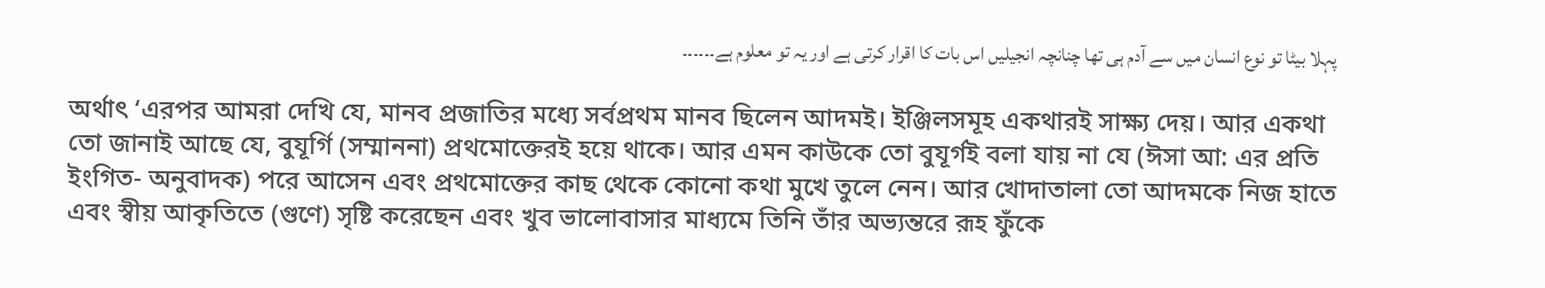پہلا بیٹا تو نوع انسان میں سے آدم ہی تھا چنانچہ انجیلیں اس بات کا اقرار کرتی ہے اور یہ تو معلوم ہے۔۔۔۔۔۔

অর্থাৎ ‘এরপর আমরা দেখি যে, মানব প্রজাতির মধ্যে সর্বপ্রথম মানব ছিলেন আদমই। ইঞ্জিলসমূহ একথারই সাক্ষ্য দেয়। আর একথা তো জানাই আছে যে, বুযূর্গি (সম্মাননা) প্রথমোক্তেরই হয়ে থাকে। আর এমন কাউকে তো বুযূর্গই বলা যায় না যে (ঈসা আ: এর প্রতি ইংগিত- অনুবাদক) পরে আসেন এবং প্রথমোক্তের কাছ থেকে কোনো কথা মুখে তুলে নেন। আর খোদাতালা তো আদমকে নিজ হাতে এবং স্বীয় আকৃতিতে (গুণে) সৃষ্টি করেছেন এবং খুব ভালোবাসার মাধ্যমে তিনি তাঁর অভ্যন্তরে রূহ ফুঁকে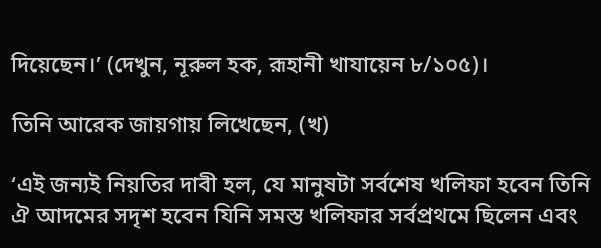দিয়েছেন।’ (দেখুন, নূরুল হক, রূহানী খাযায়েন ৮/১০৫)।

তিনি আরেক জায়গায় লিখেছেন, (খ)

‘এই জন্যই নিয়তির দাবী হল, যে মানুষটা সর্বশেষ খলিফা হবেন তিনি ঐ আদমের সদৃশ হবেন যিনি সমস্ত খলিফার সর্বপ্রথমে ছিলেন এবং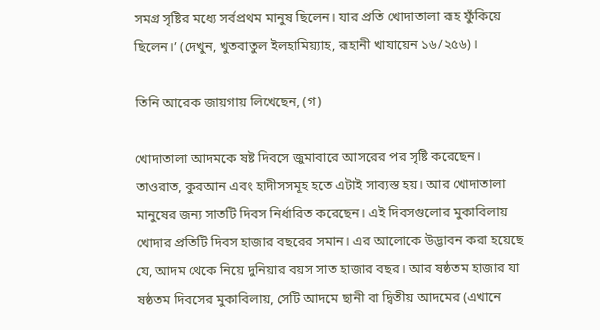সমগ্র সৃষ্টির মধ্যে সর্বপ্রথম মানুষ ছিলেন। যার প্রতি খোদাতালা রূহ ফুঁকিয়ে ছিলেন।’ (দেখুন, খুতবাতুল ইলহামিয়্যাহ, রূহানী খাযায়েন ১৬/২৫৬)।

তিনি আরেক জায়গায় লিখেছেন, (গ)

খোদাতালা আদমকে ষষ্ট দিবসে জুমাবারে আসরের পর সৃষ্টি করেছেন। তাওরাত, কুরআন এবং হাদীসসমূহ হতে এটাই সাব্যস্ত হয়। আর খোদাতালা মানুষের জন্য সাতটি দিবস নির্ধারিত করেছেন। এই দিবসগুলোর মুকাবিলায় খোদার প্রতিটি দিবস হাজার বছরের সমান। এর আলোকে উদ্ভাবন করা হয়েছে যে, আদম থেকে নিয়ে দুনিয়ার বয়স সাত হাজার বছর। আর ষষ্ঠতম হাজার যা ষষ্ঠতম দিবসের মুকাবিলায়, সেটি আদমে ছানী বা দ্বিতীয় আদমের (এখানে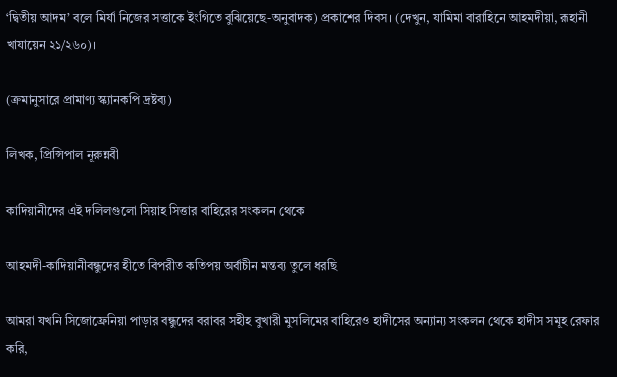‘দ্বিতীয় আদম’ বলে মির্যা নিজের সত্তাকে ইংগিতে বুঝিয়েছে-অনুবাদক) প্রকাশের দিবস। (দেখুন, যামিমা বারাহিনে আহমদীয়া, রূহানী খাযায়েন ২১/২৬০)।

(ক্রমানুসারে প্রামাণ্য স্ক্যানকপি দ্রষ্টব্য)

লিখক, প্রিন্সিপাল নূরুন্নবী

কাদিয়ানীদের এই দলিলগুলো সিয়াহ সিত্তার বাহিরের সংকলন থেকে

আহমদী-কাদিয়ানীবন্ধুদের হীতে বিপরীত কতিপয় অর্বাচীন মন্তব্য তুলে ধরছি

আমরা যখনি সিজোফ্রেনিয়া পাড়ার বন্ধুদের বরাবর সহীহ বুখারী মুসলিমের বাহিরেও হাদীসের অন্যান্য সংকলন থেকে হাদীস সমূহ রেফার করি,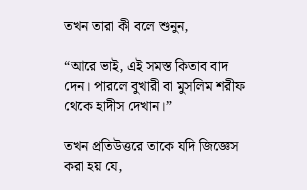তখন তারা কী বলে শুনুন,

“আরে ভাই, এই সমস্ত কিতাব বাদ দেন। পারলে বুখারী বা মুসলিম শরীফ থেকে হাদীস দেখান।”

তখন প্রতিউত্তরে তাকে যদি জিজ্ঞেস করা হয় যে,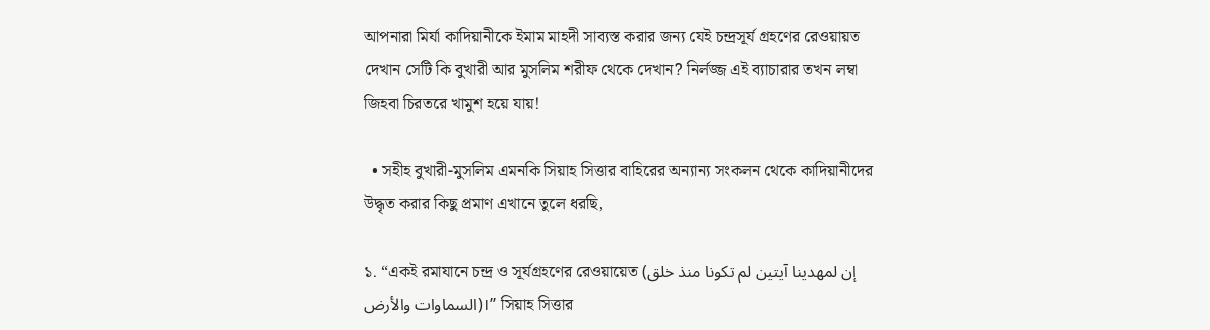আপনারা মির্যা কাদিয়ানীকে ইমাম মাহদী সাব্যস্ত করার জন্য যেই চন্দ্রসূর্য গ্রহণের রেওয়ায়ত দেখান সেটি কি বুখারী আর মুসলিম শরীফ থেকে দেখান? নির্লজ্জ এই ব্যাচারার তখন লম্বা জিহবা চিরতরে খামুশ হয়ে যায়!

  • সহীহ বুখারী-মুসলিম এমনকি সিয়াহ সিত্তার বাহিরের অন্যান্য সংকলন থেকে কাদিয়ানীদের উদ্ধৃত করার কিছু প্রমাণ এখানে তুলে ধরছি,

১. “একই রমাযানে চন্দ্র ও সূর্যগ্রহণের রেওয়ায়েত (إن لمهدينا آيتين لم تكونا منذ خلق السماوات والأرض)।” সিয়াহ সিত্তার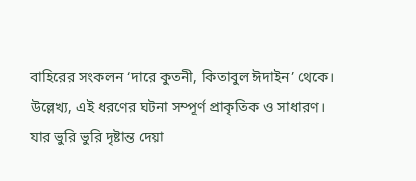বাহিরের সংকলন ‘দারে কুতনী, কিতাবুল ঈদাইন’ থেকে। উল্লেখ্য, এই ধরণের ঘটনা সম্পূর্ণ প্রাকৃতিক ও সাধারণ। যার ভুরি ভুরি দৃষ্টান্ত দেয়া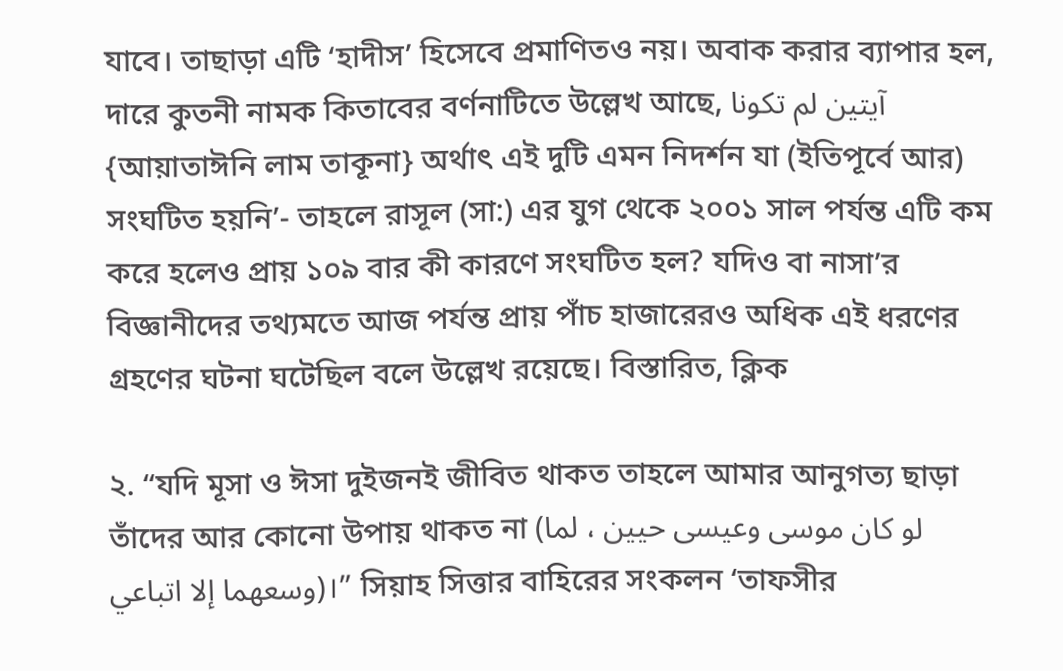যাবে। তাছাড়া এটি ‘হাদীস’ হিসেবে প্রমাণিতও নয়। অবাক করার ব্যাপার হল, দারে কুতনী নামক কিতাবের বর্ণনাটিতে উল্লেখ আছে, آيتين لم تكونا {আয়াতাঈনি লাম তাকূনা} অর্থাৎ এই দুটি এমন নিদর্শন যা (ইতিপূর্বে আর) সংঘটিত হয়নি’- তাহলে রাসূল (সা:) এর যুগ থেকে ২০০১ সাল পর্যন্ত এটি কম করে হলেও প্রায় ১০৯ বার কী কারণে সংঘটিত হল? যদিও বা নাসা’র বিজ্ঞানীদের তথ্যমতে আজ পর্যন্ত প্রায় পাঁচ হাজারেরও অধিক এই ধরণের গ্রহণের ঘটনা ঘটেছিল বলে উল্লেখ রয়েছে। বিস্তারিত, ক্লিক

২. “যদি মূসা ও ঈসা দুইজনই জীবিত থাকত তাহলে আমার আনুগত্য ছাড়া তাঁদের আর কোনো উপায় থাকত না (لو كان موسى وعيسى حيين ، لما وسعهما إلا اتباعي)।” সিয়াহ সিত্তার বাহিরের সংকলন ‘তাফসীর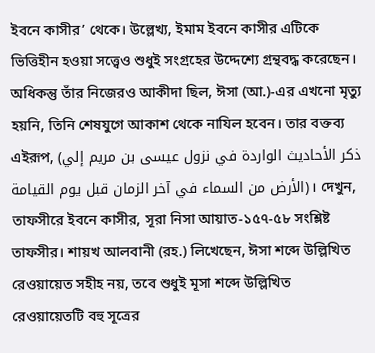ইবনে কাসীর’ থেকে। উল্লেখ্য, ইমাম ইবনে কাসীর এটিকে ভিত্তিহীন হওয়া সত্ত্বেও শুধুই সংগ্রহের উদ্দেশ্যে গ্রন্থবদ্ধ করেছেন। অধিকন্তু তাঁর নিজেরও আকীদা ছিল, ঈসা (আ.)-এর এখনো মৃত্যু হয়নি, তিনি শেষযুগে আকাশ থেকে নাযিল হবেন। তার বক্তব্য এইরূপ, (ذكر الأحاديث الواردة في نزول عيسى بن مريم إلي الأرض من السماء في آخر الزمان قبل يوم القيامة)। দেখুন, তাফসীরে ইবনে কাসীর, সূরা নিসা আয়াত-১৫৭-৫৮ সংশ্লিষ্ট তাফসীর। শায়খ আলবানী (রহ.) লিখেছেন, ঈসা শব্দে উল্লিখিত রেওয়ায়েত সহীহ নয়, তবে শুধুই মূসা শব্দে উল্লিখিত রেওয়ায়েতটি বহু সূত্রের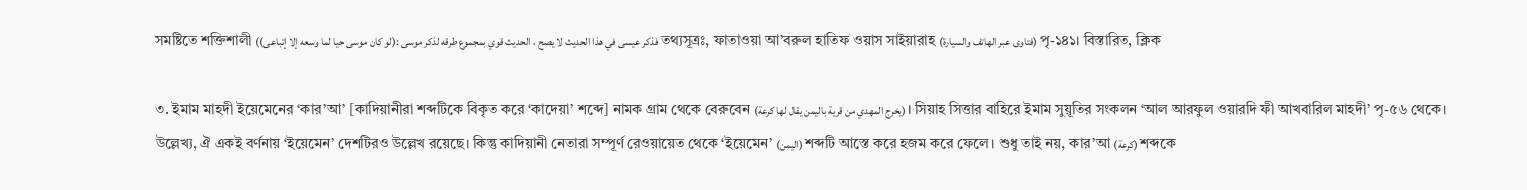সমষ্টিতে শক্তিশালী (فذكر عيسى في هذا الحديث لا يصح ، الحديث قوي بمجموع طرقه لذكر موسى :(لو كان موسى حيا لما وسعه إلا إتباعى) তথ্যসূত্রঃ, ফাতাওয়া আ’বরুল হাতিফ ওয়াস সাইয়ারাহ (فتاوى عبر الهاتف والسيارة) পৃ-১৪১। বিস্তারিত, ক্লিক

৩. ইমাম মাহদী ইয়েমেনের ‘কার’আ’ [কাদিয়ানীরা শব্দটিকে বিকৃত করে ‘কাদেয়া’ শব্দে] নামক গ্রাম থেকে বেরুবেন (يخرج المهدي من قرية باليمن يقال لها كرعة)। সিয়াহ সিত্তার বাহিরে ইমাম সুয়ূতির সংকলন ‘আল আরফুল ওয়ারদি ফী আখবারিল মাহদী’ পৃ-৫৬ থেকে। উল্লেখ্য, ঐ একই বর্ণনায় ‘ইয়েমেন’ দেশটিরও উল্লেখ রয়েছে। কিন্তু কাদিয়ানী নেতারা সম্পূর্ণ রেওয়ায়েত থেকে ‘ইয়েমেন’ (اليمن) শব্দটি আস্তে করে হজম করে ফেলে। শুধু তাই নয়, কার’আ (كرعة) শব্দকে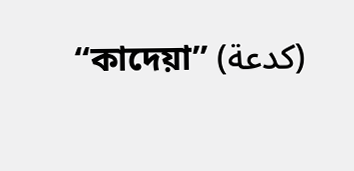“কাদেয়া” (كدعة)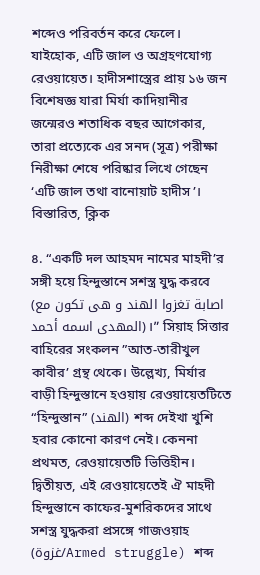শব্দেও পরিবর্তন করে ফেলে। যাইহোক, এটি জাল ও অগ্রহণযোগ্য রেওয়ায়েত। হাদীসশাস্ত্রের প্রায় ১৬ জন বিশেষজ্ঞ যারা মির্যা কাদিয়ানীর জন্মেরও শতাধিক বছর আগেকার, তারা প্রত্যেকে এর সনদ (সূত্র) পরীক্ষা নিরীক্ষা শেষে পরিষ্কার লিখে গেছেন ‘এটি জাল তথা বানোয়াট হাদীস’। বিস্তারিত, ক্লিক

৪. “একটি দল আহমদ নামের মাহদী’র সঙ্গী হয়ে হিন্দুস্তানে সশস্ত্র যুদ্ধ করবে (اصابة تغزوا الهند و هى تكون مع المهدى اسمه أحمد)।” সিয়াহ সিত্তার বাহিরের সংকলন ”আত-তারীখুল কাবীর’ গ্রন্থ থেকে। উল্লেখ্য, মির্যার বাড়ী হিন্দুস্তানে হওয়ায় রেওয়ায়েতটিতে “হিন্দুস্তান” (الهند) শব্দ দেইখা খুশি হবার কোনো কারণ নেই। কেননা প্রথমত, রেওয়ায়েতটি ভিত্তিহীন। দ্বিতীয়ত, এই রেওয়ায়েতেই ঐ মাহদী হিন্দুস্তানে কাফের-মুশরিকদের সাথে সশস্ত্র যুদ্ধকরা প্রসঙ্গে গাজওয়াহ (غزوة/Armed struggle) শব্দ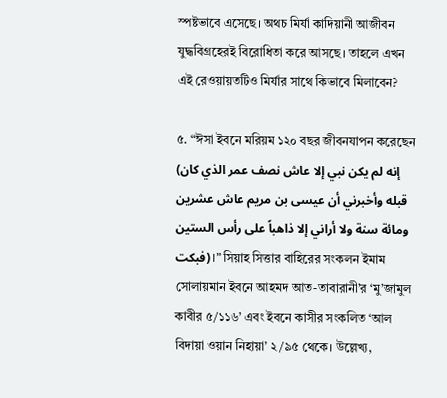স্পষ্টভাবে এসেছে। অথচ মির্যা কাদিয়ানী আজীবন যুদ্ধবিগ্রহেরই বিরোধিতা করে আসছে। তাহলে এখন এই রেওয়ায়তটিও মির্যার সাথে কিভাবে মিলাবেন?

৫. “ঈসা ইবনে মরিয়ম ১২০ বছর জীবনযাপন করেছেন (إنه لم يكن نبي إلا عاش نصف عمر الذي كان قبله وأخبرني أن عيسى بن مريم عاش عشرين ومائة سنة ولا أراني إلا ذاهباً على رأس الستين فبكت)।” সিয়াহ সিত্তার বাহিরের সংকলন ইমাম সোলায়মান ইবনে আহমদ আত-তাবারানী’র ‘মু’জামুল কাবীর ৫/১১৬’ এবং ইবনে কাসীর সংকলিত ‘আল বিদায়া ওয়ান নিহায়া’ ২/৯৫ থেকে। উল্লেখ্য,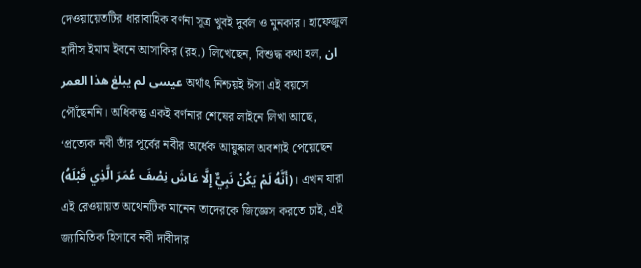দেওয়ায়েতটির ধারাবাহিক বর্ণনা সূত্র খুবই দুর্বল ও মুনকার। হাফেজুল হাদীস ইমাম ইবনে আসাকির (রহ.) লিখেছেন, বিশুদ্ধ কথা হল, ان عيسى لم يبلغ هذا العمر অর্থাৎ নিশ্চয়ই ঈসা এই বয়সে পৌঁছেননি। অধিকন্তু একই বর্ণনার শেষের লাইনে লিখা আছে, ‘প্রত্যেক নবী তাঁর পূর্বের নবীর অর্ধেক আয়ুষ্কাল অবশ্যই পেয়েছেন (أَنَّهُ لَمْ يَكُنْ نَبِيٌّ إِلَّا عَاشَ نِصْفَ عُمَرَ الَّذِي قَبْلَهُ)। এখন যারা এই রেওয়ায়ত অথেনটিক মানেন তাদেরকে জিজ্ঞেস করতে চাই, এই জ্যামিতিক হিসাবে নবী দাবীদার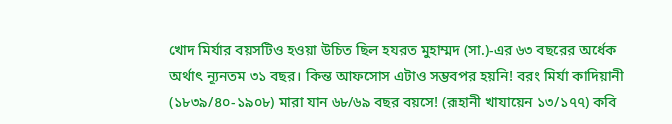খোদ মির্যার বয়সটিও হওয়া উচিত ছিল হযরত মুহাম্মদ (সা.)-এর ৬৩ বছরের অর্ধেক অর্থাৎ ন্যূনতম ৩১ বছর। কিন্ত আফসোস এটাও সম্ভবপর হয়নি! বরং মির্যা কাদিয়ানী (১৮৩৯/৪০-১৯০৮) মারা যান ৬৮/৬৯ বছর বয়সে! (রূহানী খাযায়েন ১৩/১৭৭) কবি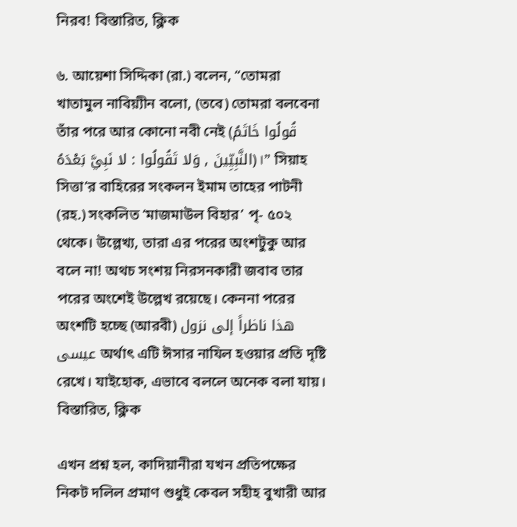নিরব! বিস্তারিত, ক্লিক

৬. আয়েশা সিদ্দিকা (রা.) বলেন, “তোমরা খাতামুল নাবিয়্যীন বলো, (তবে) তোমরা বলবেনা তাঁর পরে আর কোনো নবী নেই (قُولُوا خَاتَمُ النَّبِيِّينَ , وَلا تَقُولُوا : لا نَبِيَّ بَعْدَهُ)।” সিয়াহ সিত্তা’র বাহিরের সংকলন ইমাম তাহের পাটনী (রহ.) সংকলিত ‘মাজমাউল বিহার’ পৃ- ৫০২ থেকে। উল্লেখ্য, তারা এর পরের অংশটুকু আর বলে না! অথচ সংশয় নিরসনকারী জবাব তার পরের অংশেই উল্লেখ রয়েছে। কেননা পরের অংশটি হচ্ছে (আরবী) هذا ناظراً إلى نزول عيسى অর্থাৎ এটি ঈসার নাযিল হওয়ার প্রতি দৃষ্টি রেখে। যাইহোক, এভাবে বললে অনেক বলা যায়। বিস্তারিত, ক্লিক

এখন প্রশ্ন হল, কাদিয়ানীরা যখন প্রতিপক্ষের নিকট দলিল প্রমাণ শুধুই কেবল সহীহ বুখারী আর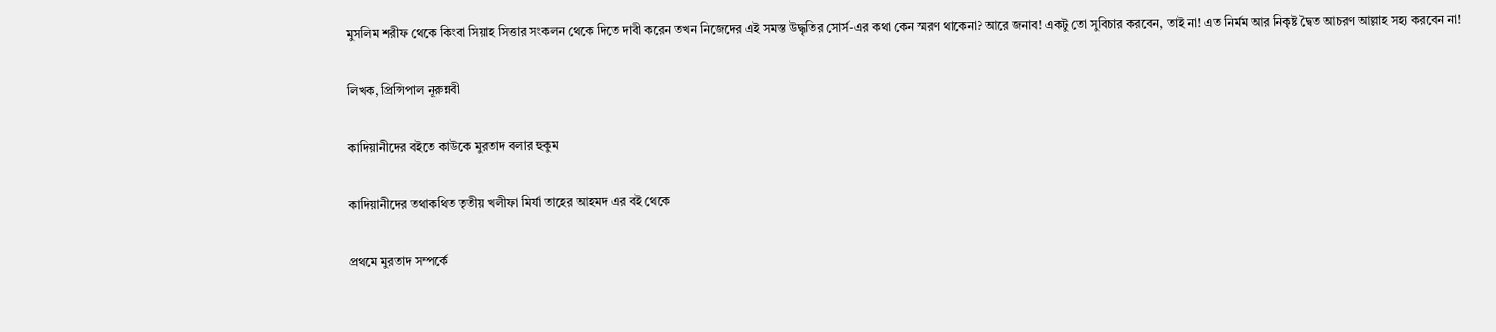মুসলিম শরীফ থেকে কিংবা সিয়াহ সিত্তার সংকলন থেকে দিতে দাবী করেন তখন নিজেদের এই সমস্ত উদ্ধৃতির সোর্স-এর কথা কেন স্মরণ থাকেনা? আরে জনাব! একটু তো সুবিচার করবেন, তাই না! এত নির্মম আর নিকৃষ্ট দ্বৈত আচরণ আল্লাহ সহ্য করবেন না!

লিখক, প্রিন্সিপাল নূরুন্নবী

কাদিয়ানীদের বইতে কাউকে মুরতাদ বলার হুকুম

কাদিয়ানীদের তথাকথিত তৃতীয় খলীফা মির্যা তাহের আহমদ এর বই থেকে

প্রথমে মুরতাদ সম্পর্কে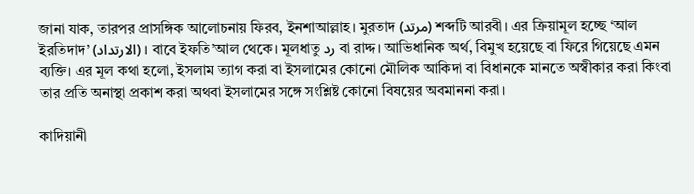জানা যাক, তারপর প্রাসঙ্গিক আলোচনায় ফিরব, ইনশাআল্লাহ। মুরতাদ (مرتد) শব্দটি আরবী। এর ক্রিয়ামূল হচ্ছে ‘আল ইরতিদাদ’ (الارتداد)। বাবে ইফতি’আল থেকে। মূলধাতু رد বা রাদ্দ। আভিধানিক অর্থ, বিমুখ হয়েছে বা ফিরে গিয়েছে এমন ব্যক্তি। এর মূল কথা হলো, ইসলাম ত্যাগ করা বা ইসলামের কোনো মৌলিক আকিদা বা বিধানকে মানতে অস্বীকার করা কিংবা তার প্রতি অনাস্থা প্রকাশ করা অথবা ইসলামের সঙ্গে সংশ্লিষ্ট কোনো বিষয়ের অবমাননা করা।

কাদিয়ানী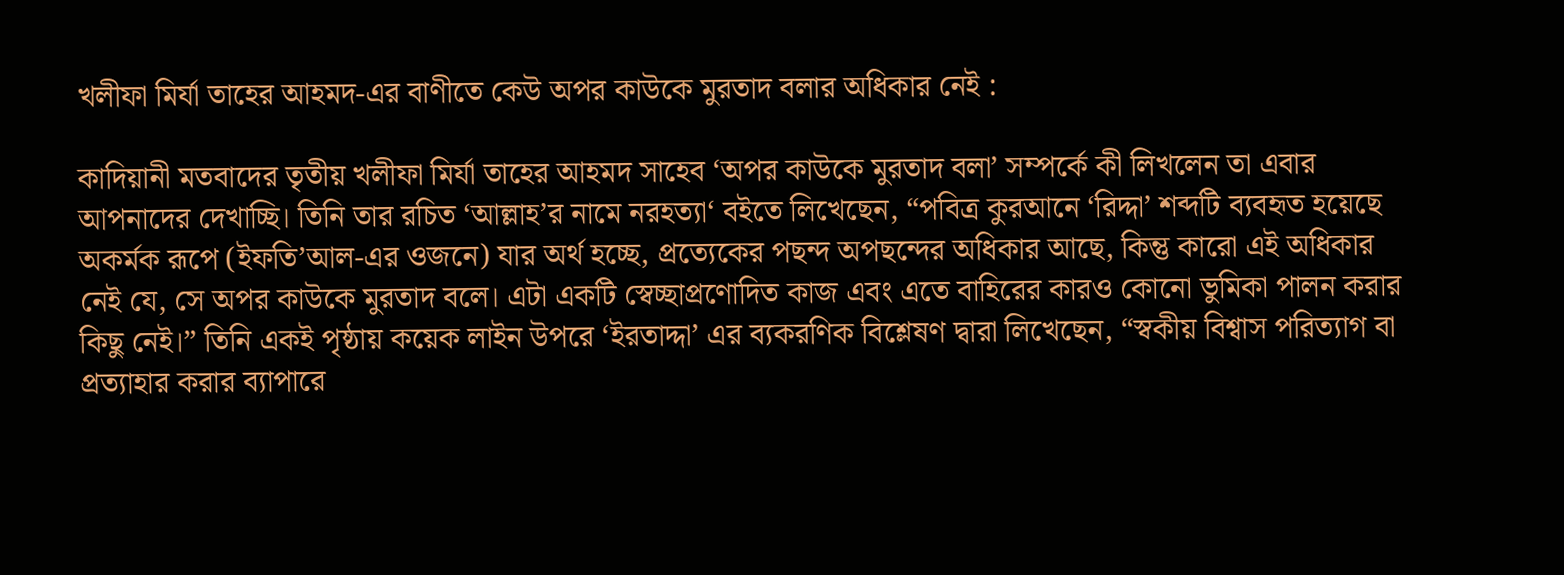খলীফা মির্যা তাহের আহমদ-এর বাণীতে কেউ অপর কাউকে মুরতাদ বলার অধিকার নেই :

কাদিয়ানী মতবাদের তৃতীয় খলীফা মির্যা তাহের আহমদ সাহেব ‘অপর কাউকে মুরতাদ বলা’ সম্পর্কে কী লিখলেন তা এবার আপনাদের দেখাচ্ছি। তিনি তার রচিত ‘আল্লাহ’র নামে নরহত্যা‘ বইতে লিখেছেন, “পবিত্র কুরআনে ‘রিদ্দা’ শব্দটি ব্যবহৃত হয়েছে অকর্মক রূপে (ইফতি’আল-এর ওজনে) যার অর্থ হচ্ছে, প্রত্যেকের পছন্দ অপছন্দের অধিকার আছে, কিন্তু কারো এই অধিকার নেই যে, সে অপর কাউকে মুরতাদ বলে। এটা একটি স্বেচ্ছাপ্রণোদিত কাজ এবং এতে বাহিরের কারও কোনো ভুমিকা পালন করার কিছু নেই।” তিনি একই পৃষ্ঠায় কয়েক লাইন উপরে ‘ইরতাদ্দা’ এর ব্যকরণিক বিশ্লেষণ দ্বারা লিখেছেন, “স্বকীয় বিশ্বাস পরিত্যাগ বা প্রত্যাহার করার ব্যাপারে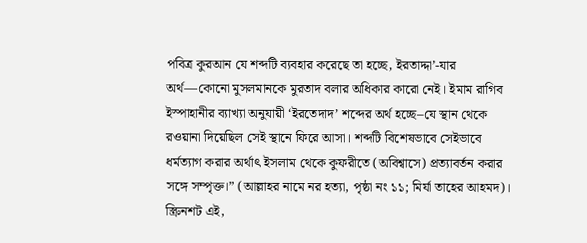পবিত্র কুরআন যে শব্দটি ব্যবহার করেছে তা হচ্ছে, ইরতাদ্দা’-যার অর্থ—কোনো মুসলমানকে মুরতাদ বলার অধিকার কারো নেই। ইমাম রাগিব ইস্পাহানীর ব্যাখ্যা অনুযায়ী ‘ইরতেদাদ’ শব্দের অর্থ হচ্ছে–যে স্থান থেকে রওয়ানা দিয়েছিল সেই স্থানে ফিরে আসা। শব্দটি বিশেষভাবে সেইভাবে ধর্মত্যাগ করার অর্থাৎ ইসলাম থেকে কুফরীতে (অবিশ্বাসে) প্রত্যাবর্তন করার সঙ্গে সম্পৃক্ত।” (আল্লাহর নামে নর হত্যা, পৃষ্ঠা নং ১১; মির্যা তাহের আহমদ)। স্ক্রিনশট এই,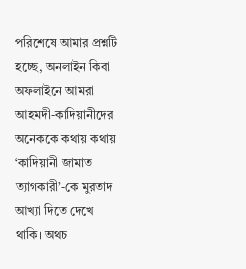পরিশেষে আমার প্রশ্নটি হচ্ছে, অনলাইন কিবা অফলাইনে আমরা আহমদী-কাদিয়ানীদের অনেককে কথায় কথায় ‘কাদিয়ানী জামাত ত্যাগকারী’-কে মুরতাদ আখ্যা দিতে দেখে থাকি। অথচ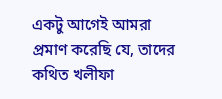একটু আগেই আমরা প্রমাণ করেছি যে, তাদের কথিত খলীফা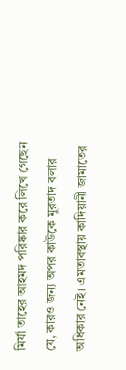মির্যা তাহের আহমদ পরিষ্কার করে লিখে গেছেন যে, কারও জন্য অপর কাউকে মুরতাদ বলার অধিকার নেই। এমতাবস্থায় কাদিয়ানী জামাতের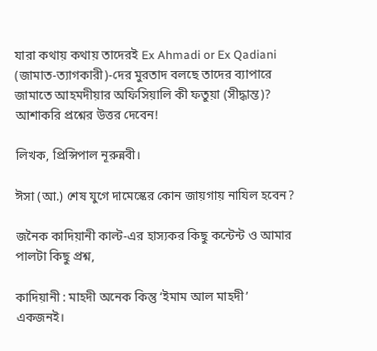যারা কথায় কথায় তাদেরই Ex Ahmadi or Ex Qadiani (জামাত-ত্যাগকারী)-দের মুরতাদ বলছে তাদের ব্যাপারে জামাতে আহমদীয়ার অফিসিয়ালি কী ফতুয়া (সীদ্ধান্ত)? আশাকরি প্রশ্নের উত্তর দেবেন!

লিখক, প্রিন্সিপাল নূরুন্নবী।

ঈসা (আ.) শেষ যুগে দামেস্কের কোন জায়গায় নাযিল হবেন?

জনৈক কাদিয়ানী কাল্ট-এর হাস্যকর কিছু কন্টেন্ট ও আমার পালটা কিছু প্রশ্ন,

কাদিয়ানী : মাহদী অনেক কিন্তু ‘ইমাম আল মাহদী’ একজনই।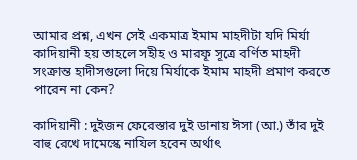আমার প্রশ্ন, এখন সেই একমাত্র ইমাম মাহদীটা যদি মির্যা কাদিয়ানী হয় তাহলে সহীহ ও মারফূ সূত্রে বর্ণিত মাহদী সংক্রান্ত হাদীসগুলো দিয়ে মির্যাকে ইমাম মাহদী প্রমাণ করতে পারেন না কেন?

কাদিয়ানী : দুইজন ফেরেস্তার দুই ডানায় ঈসা (আ.) তাঁর দুই বাহু রেখে দামেস্কে নাযিল হবেন অর্থাৎ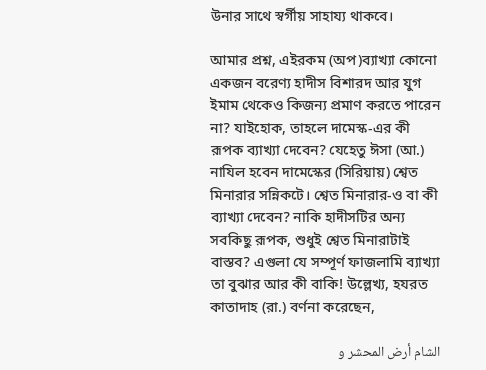উনার সাথে স্বর্গীয় সাহায্য থাকবে।

আমার প্রশ্ন, এইরকম (অপ)ব্যাখ্যা কোনো একজন বরেণ্য হাদীস বিশারদ আর যুগ ইমাম থেকেও কিজন্য প্রমাণ করতে পারেন না? যাইহোক, তাহলে দামেস্ক-এর কী রূপক ব্যাখ্যা দেবেন? যেহেতু ঈসা (আ.) নাযিল হবেন দামেস্কের (সিরিয়ায়) শ্বেত মিনারার সন্নিকটে। শ্বেত মিনারার-ও বা কী ব্যাখ্যা দেবেন? নাকি হাদীসটির অন্য সবকিছু রূপক, শুধুই শ্বেত মিনারাটাই বাস্তব? এগুলা যে সম্পূর্ণ ফাজলামি ব্যাখ্যা তা বুঝার আর কী বাকি! উল্লেখ্য, হযরত কাতাদাহ (রা.) বর্ণনা করেছেন,

الشام أرض المحشر و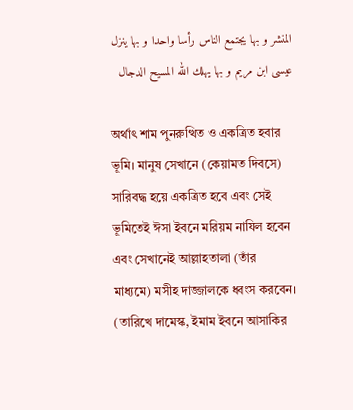المنشر و بها يجتمع الناس رأسا واحدا و بها ينزل عيسى ابن مريم و بها يهلك الله المسيح الدجال

অর্থাৎ শাম পুনরুত্থিত ও একত্রিত হবার ভূমি। মানুষ সেখানে (কেয়ামত দিবসে) সারিবদ্ধ হয়ে একত্রিত হবে এবং সেই ভূমিতেই ঈসা ইবনে মরিয়ম নাযিল হবেন এবং সেখানেই আল্লাহতালা (তাঁর মাধ্যমে) মসীহ দাজ্জালকে ধ্বংস করবেন। (তারিখে দামেস্ক, ইমাম ইবনে আসাকির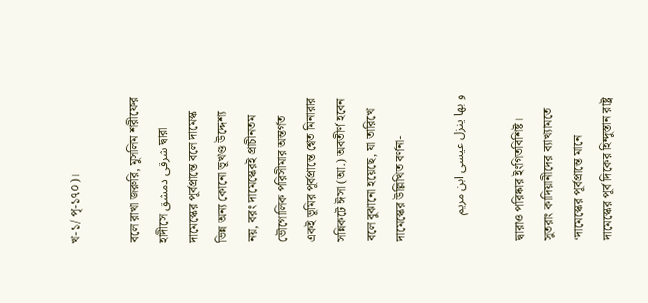খ-১/ পৃ-১৭০)।

বলে রাখা জরুরি, মুসলিম শরীফের হাদীসে شرقى دمشق দ্বারা দামেস্কের পূর্বপ্রান্তে বলে দামেস্ক ভিন্ন অন্য কোনো ভূখণ্ড উদ্দেশ্য নয়, বরং দামেস্কেরই প্রাচীনতম ভৌগোলিক পরিসীমার অন্তর্গত একই ভূমির পূর্বপ্রান্তে শ্বেত মিনারার সন্নিকটে ঈসা (আ.) অবতীর্ণ হবেন বলে বুঝানো হয়েছে, যা তারিখে দামেস্কের উল্লিখিত বর্ণনা-

و بها ينزل عيسى ابن مريم

দ্বারাও পরিষ্কার ইংগিতবিশিষ্ট। সুতরাং কাদিয়ানীদের ব্যাখ্যামতে ‘দামেস্কের পূর্বপ্রান্তে মানে দামেস্কের পূর্ব দিকের হিন্দুস্তান রাষ্ট্র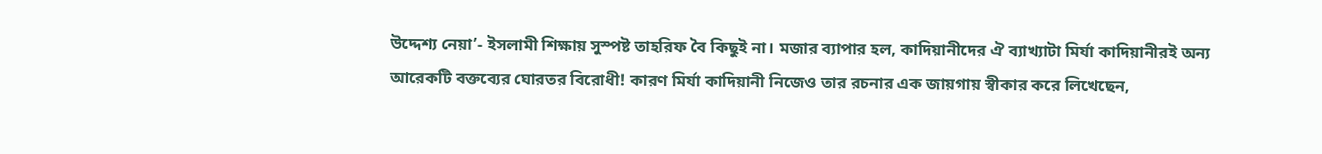উদ্দেশ্য নেয়া’- ইসলামী শিক্ষায় সুস্পষ্ট তাহরিফ বৈ কিছুই না। মজার ব্যাপার হল, কাদিয়ানীদের ঐ ব্যাখ্যাটা মির্যা কাদিয়ানীরই অন্য আরেকটি বক্তব্যের ঘোরতর বিরোধী! কারণ মির্যা কাদিয়ানী নিজেও তার রচনার এক জায়গায় স্বীকার করে লিখেছেন,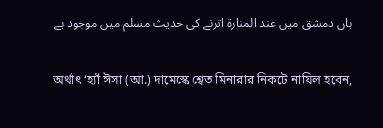ہاں دمشق میں عند المنارۃ اترنے کی حدیث مسلم میں موجود ہے

অর্থাৎ ‘হ্যাঁ ঈসা (আ.) দামেস্কে শ্বেত মিনারার নিকটে নাযিল হবেন,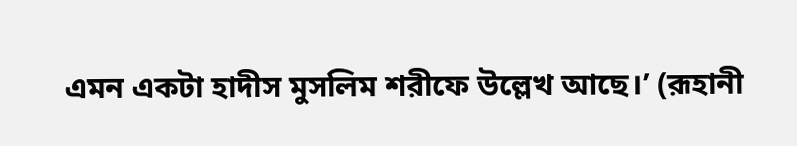এমন একটা হাদীস মুসলিম শরীফে উল্লেখ আছে।’ (রূহানী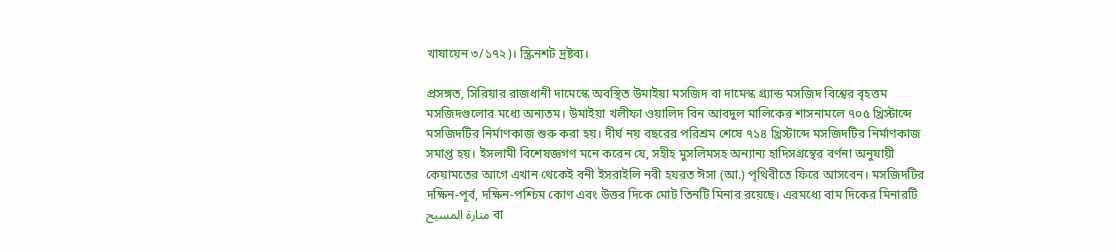খাযায়েন ৩/১৭২)। স্ক্রিনশট দ্রষ্টব্য।

প্রসঙ্গত, সিরিয়ার রাজধানী দামেস্কে অবস্থিত উমাইয়া মসজিদ বা দামেস্ক গ্র্যান্ড মসজিদ বিশ্বের বৃহত্তম মসজিদগুলোর মধ্যে অন্যতম। উমাইয়া খলীফা ওয়ালিদ বিন আবদুল মালিকের শাসনামলে ৭০৫ খ্রিস্টাব্দে মসজিদটির নির্মাণকাজ শুরু করা হয়। দীর্ঘ নয় বছরের পরিশ্রম শেষে ৭১৪ খ্রিস্টাব্দে মসজিদটির নির্মাণকাজ সমাপ্ত হয়। ইসলামী বিশেষজ্ঞগণ মনে করেন যে, সহীহ মুসলিমসহ অন্যান্য হাদিসগ্রন্থের বর্ণনা অনুযায়ী কেয়ামতের আগে এখান থেকেই বনী ইসরাইলি নবী হযরত ঈসা (আ.) পৃথিবীতে ফিরে আসবেন। মসজিদটির দক্ষিন-পূর্ব, দক্ষিন-পশ্চিম কোণ এবং উত্তর দিকে মোট তিনটি মিনার রয়েছে। এরমধ্যে বাম দিকের মিনারটি منارة المسيح বা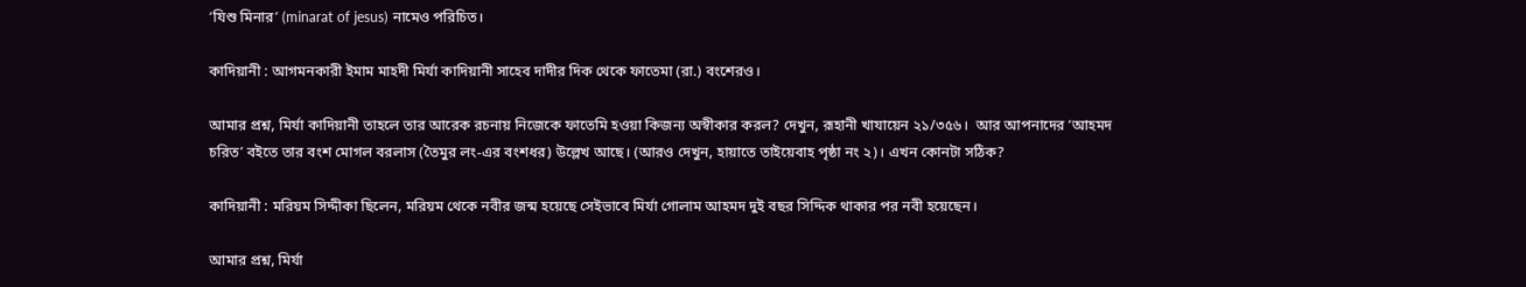‘যিশু মিনার’ (minarat of jesus) নামেও পরিচিত।

কাদিয়ানী : আগমনকারী ইমাম মাহদী মির্যা কাদিয়ানী সাহেব দাদীর দিক থেকে ফাতেমা (রা.) বংশেরও।

আমার প্রশ্ন, মির্যা কাদিয়ানী তাহলে তার আরেক রচনায় নিজেকে ফাতেমি হওয়া কিজন্য অস্বীকার করল? দেখুন, রূহানী খাযায়েন ২১/৩৫৬।  আর আপনাদের ‘আহমদ চরিত’ বইতে তার বংশ মোগল বরলাস (তৈমুর লং-এর বংশধর) উল্লেখ আছে। (আরও দেখুন, হায়াতে তাইয়েবাহ পৃষ্ঠা নং ২)। এখন কোনটা সঠিক?

কাদিয়ানী : মরিয়ম সিদ্দীকা ছিলেন, মরিয়ম থেকে নবীর জন্ম হয়েছে সেইভাবে মির্যা গোলাম আহমদ দুই বছর সিদ্দিক থাকার পর নবী হয়েছেন।

আমার প্রশ্ন, মির্যা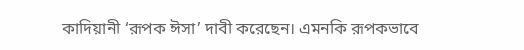কাদিয়ানী ‘রূপক ঈসা’ দাবী করেছেন। এমনকি রূপকভাবে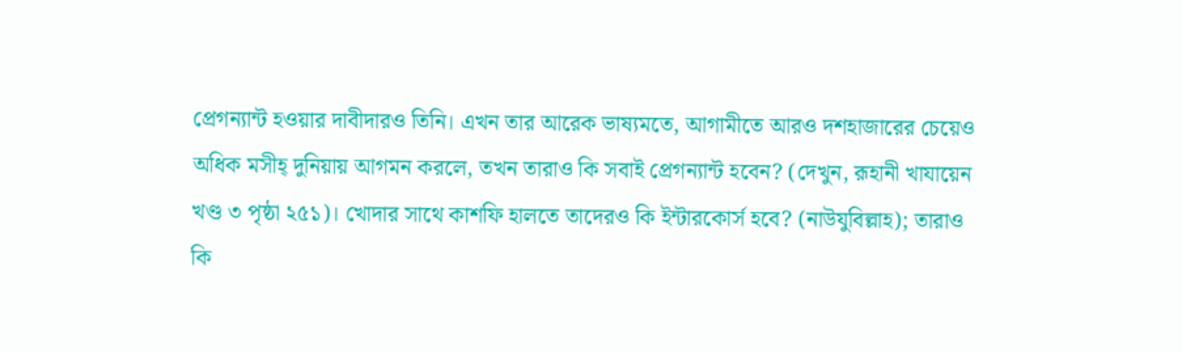প্রেগন্যান্ট হওয়ার দাবীদারও তিনি। এখন তার আরেক ভাষ্যমতে, আগামীতে আরও দশহাজারের চেয়েও অধিক মসীহ্ দুনিয়ায় আগমন করলে, তখন তারাও কি সবাই প্রেগন্যান্ট হবেন? (দেখুন, রূহানী খাযায়েন খণ্ড ৩ পৃষ্ঠা ২৫১)। খোদার সাথে কাশফি হালতে তাদেরও কি ইন্টারকোর্স হবে? (নাউযুবিল্লাহ); তারাও কি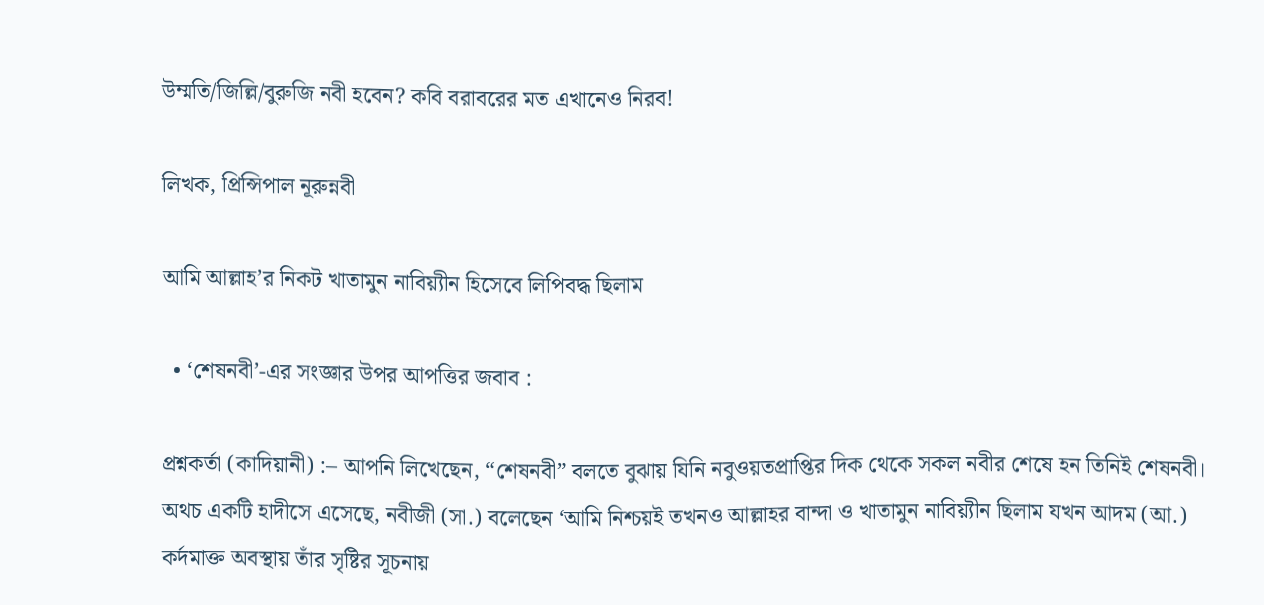উম্মতি/জিল্লি/বুরুজি নবী হবেন? কবি বরাবরের মত এখানেও নিরব!

লিখক, প্রিন্সিপাল নূরুন্নবী

আমি আল্লাহ’র নিকট খাতামুন নাবিয়্যীন হিসেবে লিপিবদ্ধ ছিলাম

  • ‘শেষনবী’-এর সংজ্ঞার উপর আপত্তির জবাব :

প্রশ্নকর্তা (কাদিয়ানী) :– আপনি লিখেছেন, “শেষনবী” বলতে বুঝায় যিনি নবুওয়তপ্রাপ্তির দিক থেকে সকল নবীর শেষে হন তিনিই শেষনবী। অথচ একটি হাদীসে এসেছে, নবীজী (সা.) বলেছেন ‘আমি নিশ্চয়ই তখনও আল্লাহর বান্দা ও খাতামুন নাবিয়্যীন ছিলাম যখন আদম (আ.) কর্দমাক্ত অবস্থায় তাঁর সৃষ্টির সূচনায়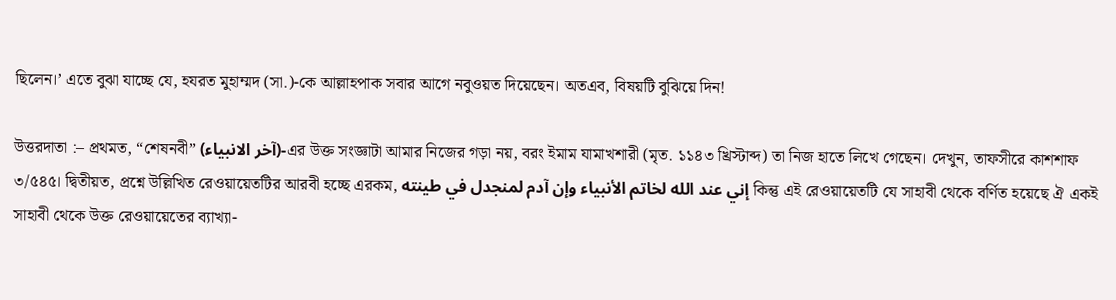ছিলেন।’ এতে বুঝা যাচ্ছে যে, হযরত মুহাম্মদ (সা.)-কে আল্লাহপাক সবার আগে নবুওয়ত দিয়েছেন। অতএব, বিষয়টি বুঝিয়ে দিন!

উত্তরদাতা :– প্রথমত, “শেষনবী” (آخر الانبياء)-এর উক্ত সংজ্ঞাটা আমার নিজের গড়া নয়, বরং ইমাম যামাখশারী (মৃত. ১১৪৩ খ্রিস্টাব্দ) তা নিজ হাতে লিখে গেছেন। দেখুন, তাফসীরে কাশশাফ ৩/৫৪৫। দ্বিতীয়ত, প্রশ্নে উল্লিখিত রেওয়ায়েতটির আরবী হচ্ছে এরকম, إني عند الله لخاتم الأنبياء وإن آدم لمنجدل في طينته কিন্তু এই রেওয়ায়েতটি যে সাহাবী থেকে বর্ণিত হয়েছে ঐ একই সাহাবী থেকে উক্ত রেওয়ায়েতের ব্যাখ্যা-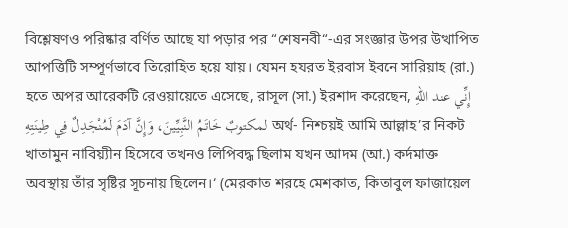বিশ্লেষণও পরিষ্কার বর্ণিত আছে যা পড়ার পর “শেষনবী“-এর সংজ্ঞার উপর উত্থাপিত আপত্তিটি সম্পূর্ণভাবে তিরোহিত হয়ে যায়। যেমন হযরত ইরবাস ইবনে সারিয়াহ (রা.) হতে অপর আরেকটি রেওয়ায়েতে এসেছে, রাসূল (সা.) ইরশাদ করেছেন, إِنِّي عند اللهِ لمكتوبٌ خَاتَمُ النَّبِيِّينَ، وَإِنَّ آدَمَ لَمُنْجَدِلٌ فِي طِينَتِهِ অর্থ- নিশ্চয়ই আমি আল্লাহ’র নিকট খাতামুন নাবিয়্যীন হিসেবে তখনও লিপিবদ্ধ ছিলাম যখন আদম (আ.) কর্দমাক্ত অবস্থায় তাঁর সৃষ্টির সূচনায় ছিলেন।‘ (মেরকাত শরহে মেশকাত, কিতাবুল ফাজায়েল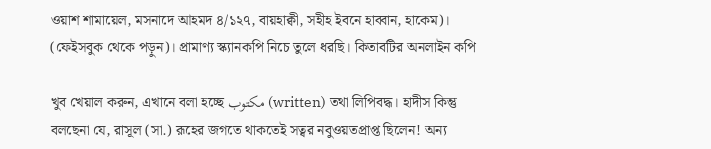ওয়াশ শামায়েল, মসনাদে আহমদ ৪/১২৭, বায়হাক্বী, সহীহ ইবনে হাব্বান, হাকেম)। (ফেইসবুক থেকে পড়ুন)। প্রামাণ্য স্ক্যানকপি নিচে তুলে ধরছি। কিতাবটির অনলাইন কপি

খুব খেয়াল করুন, এখানে বলা হচ্ছে مكتوب (written) তথা লিপিবদ্ধ। হাদীস কিন্তু বলছেনা যে, রাসূল (সা.) রূহের জগতে থাকতেই সত্বর নবুওয়তপ্রাপ্ত ছিলেন! অন্য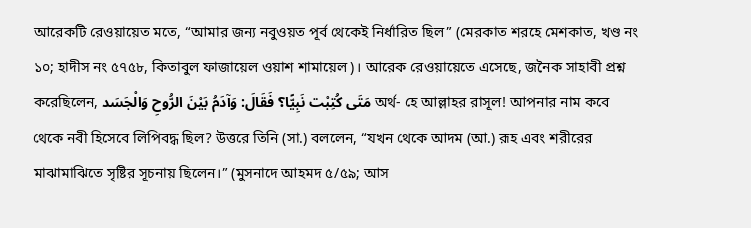আরেকটি রেওয়ায়েত মতে, “আমার জন্য নবুওয়ত পূর্ব থেকেই নির্ধারিত ছিল” (মেরকাত শরহে মেশকাত, খণ্ড নং ১০; হাদীস নং ৫৭৫৮, কিতাবুল ফাজায়েল ওয়াশ শামায়েল)। আরেক রেওয়ায়েতে এসেছে, জনৈক সাহাবী প্রশ্ন করেছিলেন, مَتَى كُتِبْت نَبِيًّا؟ فَقَالَ: وَآدَمُ بَيْنَ الرُّوحِ وَالْجَسَد অর্থ- হে আল্লাহর রাসূল! আপনার নাম কবে থেকে নবী হিসেবে লিপিবদ্ধ ছিল? উত্তরে তিনি (সা.) বললেন, “যখন থেকে আদম (আ.) রূহ এবং শরীরের মাঝামাঝিতে সৃষ্টির সূচনায় ছিলেন।” (মুসনাদে আহমদ ৫/৫৯; আস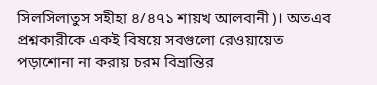সিলসিলাতুস সহীহা ৪/৪৭১ শায়খ আলবানী)। অতএব প্রশ্নকারীকে একই বিষয়ে সবগুলো রেওয়ায়েত পড়াশোনা না করায় চরম বিভ্রান্তির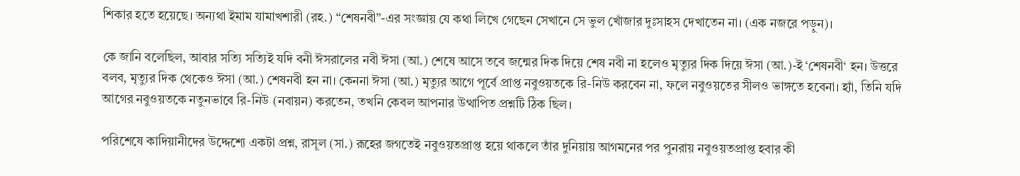শিকার হতে হয়েছে। অন্যথা ইমাম যামাখশারী (রহ.) “শেষনবী”-এর সংজ্ঞায় যে কথা লিখে গেছেন সেখানে সে ভুল খোঁজার দুঃসাহস দেখাতেন না। (এক নজরে পড়ুন)।

কে জানি বলেছিল, আবার সত্যি সত্যিই যদি বনী ঈসরালের নবী ঈসা (আ.) শেষে আসে তবে জন্মের দিক দিয়ে শেষ নবী না হলেও মৃত্যুর দিক দিয়ে ঈসা (আ.)-ই ‘শেষনবী‘ হন। উত্তরে বলব, মৃত্যুর দিক থেকেও ঈসা (আ.) শেষনবী হন না। কেননা ঈসা (আ.) মৃত্যুর আগে পূর্বে প্রাপ্ত নবুওয়তকে রি-নিউ করবেন না, ফলে নবুওয়তের সীলও ভাঙ্গতে হবেনা। হ্যাঁ, তিনি যদি আগের নবুওয়তকে নতুনভাবে রি-নিউ (নবায়ন) করতেন, তখনি কেবল আপনার উত্থাপিত প্রশ্নটি ঠিক ছিল।

পরিশেষে কাদিয়ানীদের উদ্দেশ্যে একটা প্রশ্ন, রাসূল (সা.) রূহের জগতেই নবুওয়তপ্রাপ্ত হয়ে থাকলে তাঁর দুনিয়ায় আগমনের পর পুনরায় নবুওয়তপ্রাপ্ত হবার কী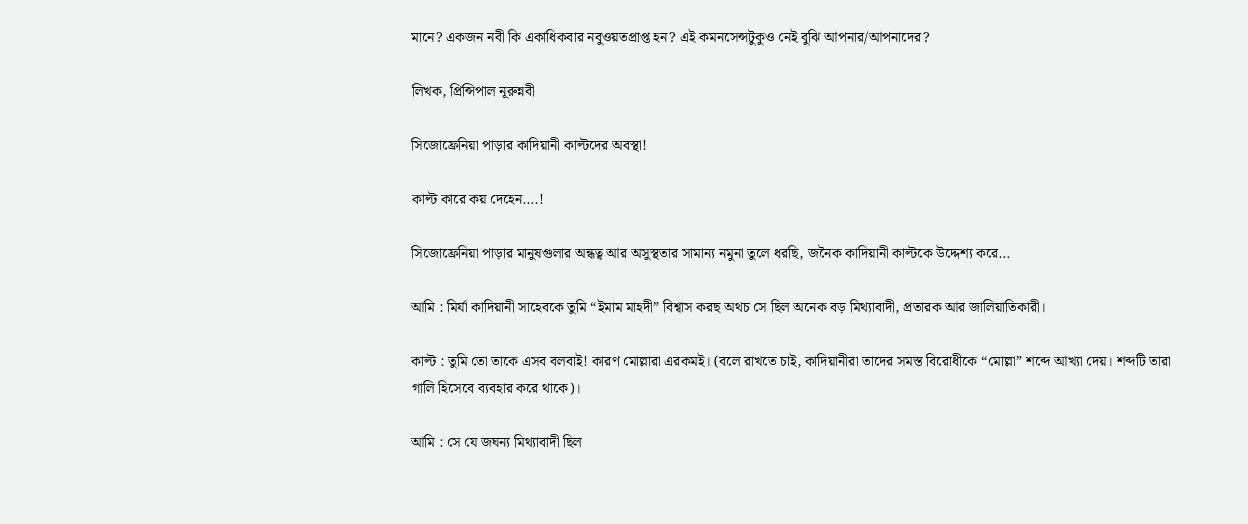মানে? একজন নবী কি একাধিকবার নবুওয়তপ্রাপ্ত হন? এই কমনসেন্সটুকুও নেই বুঝি আপনার/আপনাদের?

লিখক, প্রিন্সিপাল নূরুন্নবী

সিজোফ্রেনিয়া পাড়ার কাদিয়ানী কাল্টদের অবস্থা!

কাল্ট কারে কয় দেহেন….!

সিজোফ্রেনিয়া পাড়ার মানুষগুলার অন্ধত্ব আর অসুস্থতার সামান্য নমুনা তুলে ধরছি, জনৈক কাদিয়ানী কাল্টকে উদ্দেশ্য করে…

আমি : মির্যা কাদিয়ানী সাহেবকে তুমি “ইমাম মাহদী” বিশ্বাস করছ অথচ সে ছিল অনেক বড় মিথ্যাবাদী, প্রতারক আর জালিয়াতিকারী।

কাল্ট : তুমি তো তাকে এসব বলবাই! কারণ মোল্লারা এরকমই। (বলে রাখতে চাই, কাদিয়ানীরা তাদের সমস্ত বিরোধীকে “মোল্লা” শব্দে আখ্যা দেয়। শব্দটি তারা গালি হিসেবে ব্যবহার করে থাকে)।

আমি : সে যে জঘন্য মিথ্যাবাদী ছিল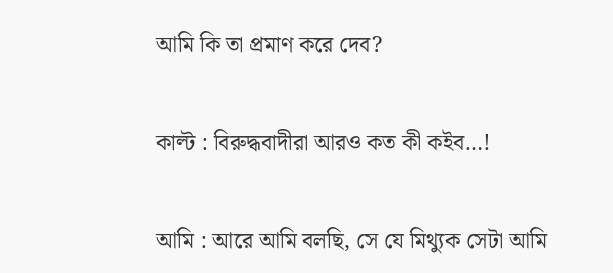আমি কি তা প্রমাণ করে দেব?

কাল্ট : বিরুদ্ধবাদীরা আরও কত কী কইব…!

আমি : আরে আমি বলছি, সে যে মিথ্যুক সেটা আমি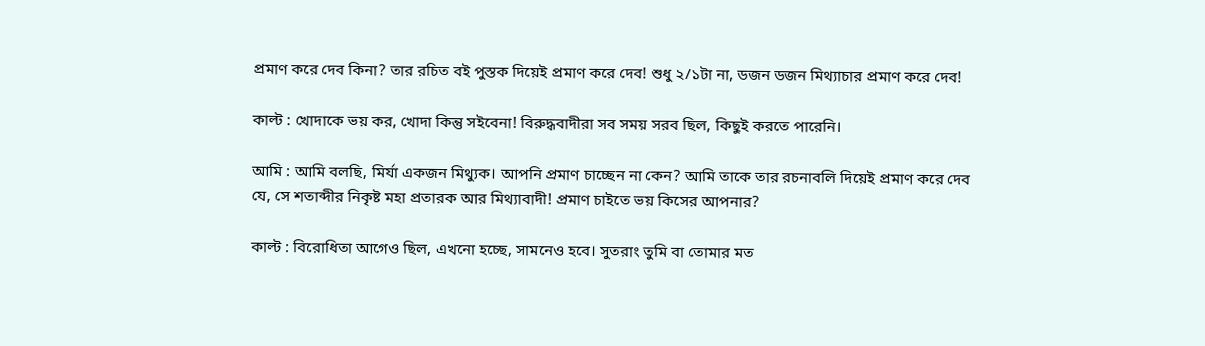প্রমাণ করে দেব কিনা? তার রচিত বই পুস্তক দিয়েই প্রমাণ করে দেব! শুধু ২/১টা না, ডজন ডজন মিথ্যাচার প্রমাণ করে দেব!

কাল্ট : খোদাকে ভয় কর, খোদা কিন্তু সইবেনা! বিরুদ্ধবাদীরা সব সময় সরব ছিল, কিছুই করতে পারেনি।

আমি : আমি বলছি, মির্যা একজন মিথ্যুক। আপনি প্রমাণ চাচ্ছেন না কেন? আমি তাকে তার রচনাবলি দিয়েই প্রমাণ করে দেব যে, সে শতাব্দীর নিকৃষ্ট মহা প্রতারক আর মিথ্যাবাদী! প্রমাণ চাইতে ভয় কিসের আপনার?

কাল্ট : বিরোধিতা আগেও ছিল, এখনো হচ্ছে, সামনেও হবে। সুতরাং তুমি বা তোমার মত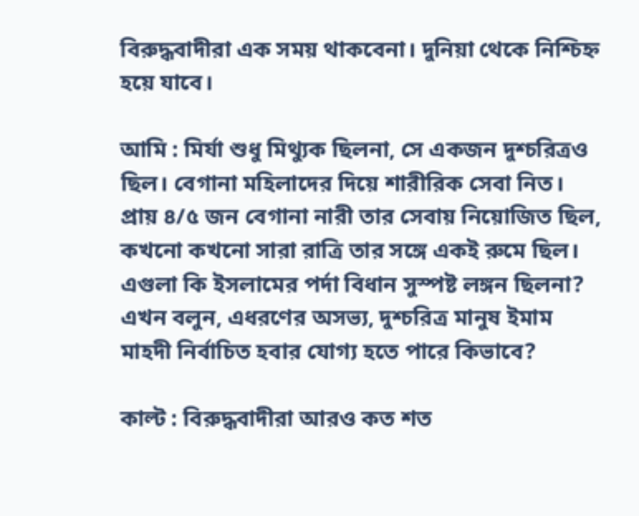বিরুদ্ধবাদীরা এক সময় থাকবেনা। দুনিয়া থেকে নিশ্চিহ্ন হয়ে যাবে।

আমি : মির্যা শুধু মিথ্যুক ছিলনা, সে একজন দুশ্চরিত্রও ছিল। বেগানা মহিলাদের দিয়ে শারীরিক সেবা নিত। প্রায় ৪/৫ জন বেগানা নারী তার সেবায় নিয়োজিত ছিল, কখনো কখনো সারা রাত্রি তার সঙ্গে একই রুমে ছিল। এগুলা কি ইসলামের পর্দা বিধান সুস্পষ্ট লঙ্গন ছিলনা? এখন বলুন, এধরণের অসভ্য, দুশ্চরিত্র মানুষ ইমাম মাহদী নির্বাচিত হবার যোগ্য হতে পারে কিভাবে?

কাল্ট : বিরুদ্ধবাদীরা আরও কত শত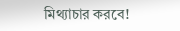মিথ্যাচার করবে!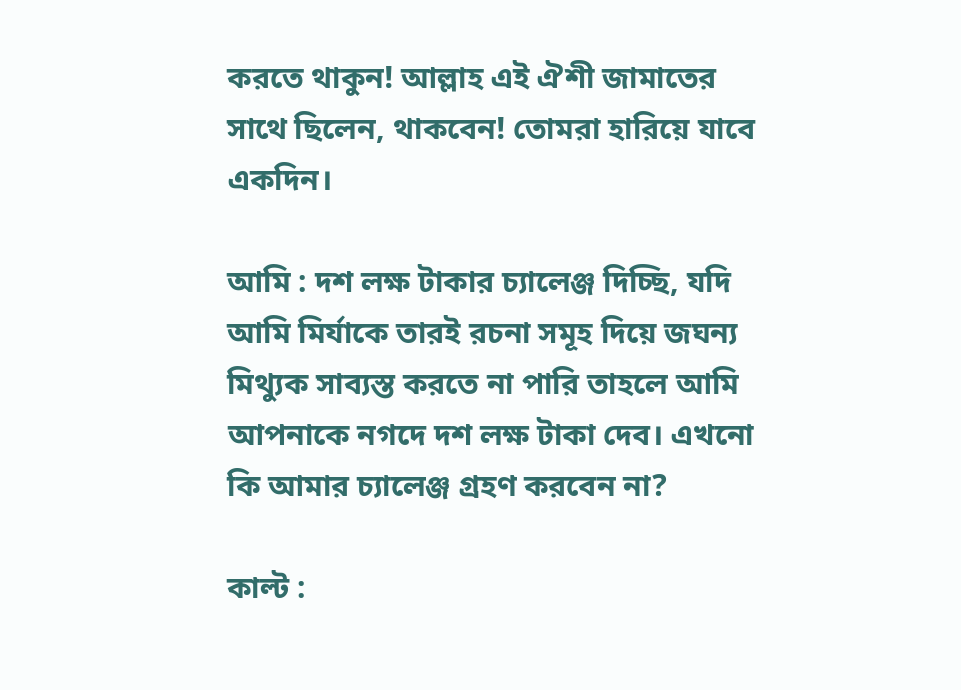করতে থাকুন! আল্লাহ এই ঐশী জামাতের সাথে ছিলেন, থাকবেন! তোমরা হারিয়ে যাবে একদিন।

আমি : দশ লক্ষ টাকার চ্যালেঞ্জ দিচ্ছি, যদি আমি মির্যাকে তারই রচনা সমূহ দিয়ে জঘন্য মিথ্যুক সাব্যস্ত করতে না পারি তাহলে আমি আপনাকে নগদে দশ লক্ষ টাকা দেব। এখনো কি আমার চ্যালেঞ্জ গ্রহণ করবেন না?

কাল্ট :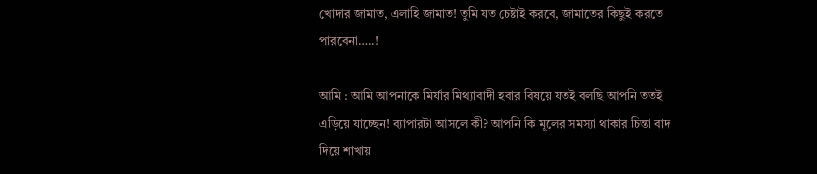খোদার জামাত, এলাহি জামাত! তুমি যত চেষ্টাই করবে, জামাতের কিছুই করতে পারবেনা…..!

আমি : আমি আপনাকে মির্যার মিথ্যাবাদী হবার বিষয়ে যতই বলছি আপনি ততই এড়িয়ে যাচ্ছেন! ব্যাপারটা আসলে কী? আপনি কি মূলের সমস্যা থাকার চিন্তা বাদ দিয়ে শাখায়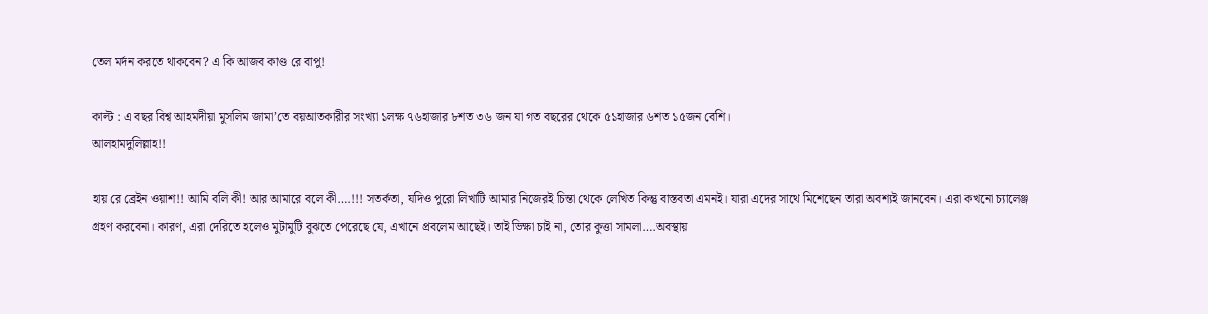তেল মর্দন করতে থাকবেন? এ কি আজব কাণ্ড রে বাপু!

কাল্ট : এ বছর বিশ্ব আহমদীয়া মুসলিম জামা’তে বয়আতকারীর সংখ্যা ১লক্ষ ৭৬হাজার ৮শত ৩৬ জন যা গত বছরের থেকে ৫১হাজার ৬শত ১৫জন বেশি।
আলহামদুলিল্লাহ!!

হায় রে ব্রেইন ওয়াশ!! আমি বলি কী! আর আমারে বলে কী….!!! সতর্কতা, যদিও পুরো লিখাটি আমার নিজেরই চিন্তা থেকে লেখিত কিন্তু বাস্তবতা এমনই। যারা এদের সাথে মিশেছেন তারা অবশ্যই জানবেন। এরা কখনো চ্যালেঞ্জ গ্রহণ করবেনা। কারণ, এরা দেরিতে হলেও মুটামুটি বুঝতে পেরেছে যে, এখানে প্রবলেম আছেই। তাই ভিক্ষা চাই না, তোর কুত্তা সামলা….অবস্থায়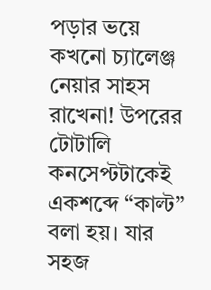পড়ার ভয়ে কখনো চ্যালেঞ্জ নেয়ার সাহস রাখেনা! উপরের টোটালি কনসেপ্টটাকেই একশব্দে “কাল্ট” বলা হয়। যার সহজ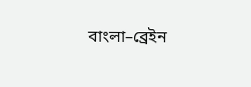বাংলা–ব্রেইন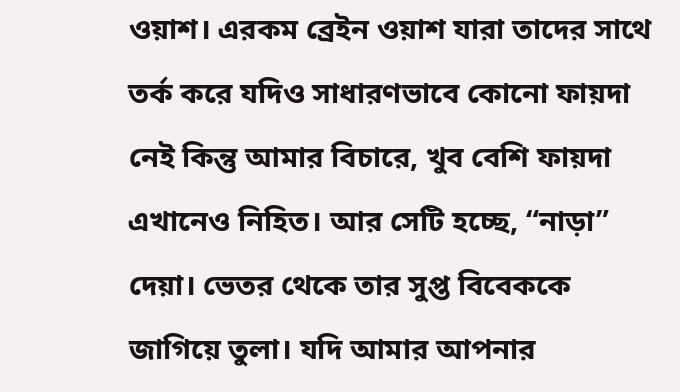ওয়াশ। এরকম ব্রেইন ওয়াশ যারা তাদের সাথে তর্ক করে যদিও সাধারণভাবে কোনো ফায়দা নেই কিন্তু আমার বিচারে, খুব বেশি ফায়দা এখানেও নিহিত। আর সেটি হচ্ছে, “নাড়া” দেয়া। ভেতর থেকে তার সুপ্ত বিবেককে জাগিয়ে তুলা। যদি আমার আপনার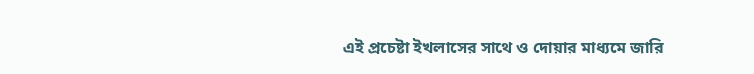এই প্রচেষ্টা ইখলাসের সাথে ও দোয়ার মাধ্যমে জারি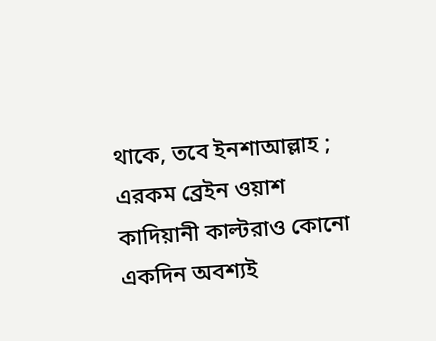থাকে, তবে ইনশাআল্লাহ ; এরকম ব্রেইন ওয়াশ কাদিয়ানী কাল্টরাও কোনো একদিন অবশ্যই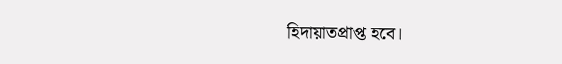হিদায়াতপ্রাপ্ত হবে।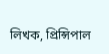লিখক, প্রিন্সিপাল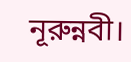নূরুন্নবী।